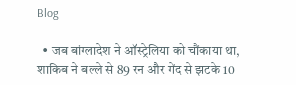Blog

  • जब बांग्लादेश ने ऑस्ट्रेलिया को चौंकाया था, शाकिब ने बल्ले से 89 रन और गेंद से झटके 10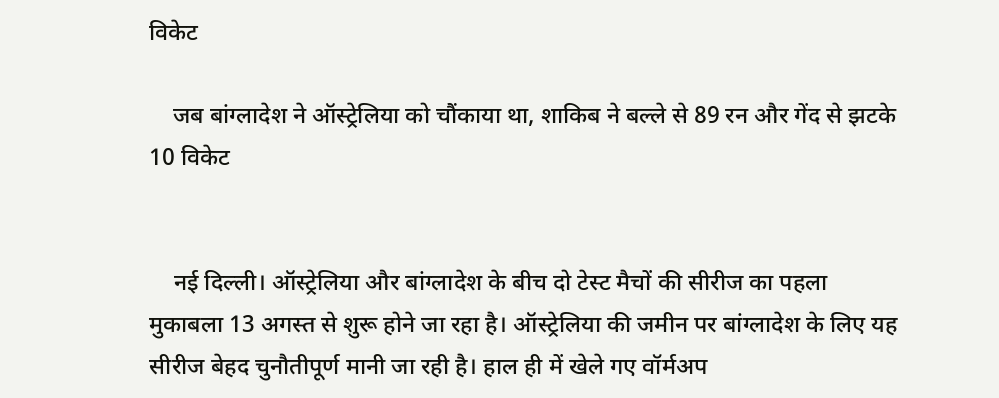विकेट

    जब बांग्लादेश ने ऑस्ट्रेलिया को चौंकाया था, शाकिब ने बल्ले से 89 रन और गेंद से झटके 10 विकेट


    नई दिल्ली। ऑस्ट्रेलिया और बांग्लादेश के बीच दो टेस्ट मैचों की सीरीज का पहला मुकाबला 13 अगस्त से शुरू होने जा रहा है। ऑस्ट्रेलिया की जमीन पर बांग्लादेश के लिए यह सीरीज बेहद चुनौतीपूर्ण मानी जा रही है। हाल ही में खेले गए वॉर्मअप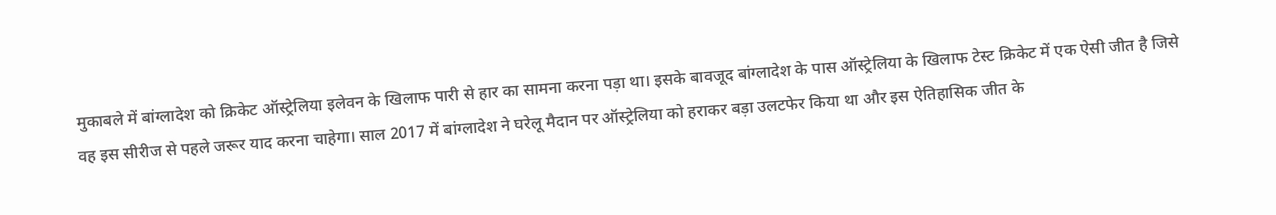मुकाबले में बांग्लादेश को क्रिकेट ऑस्ट्रेलिया इलेवन के खिलाफ पारी से हार का सामना करना पड़ा था। इसके बावजूद बांग्लादेश के पास ऑस्ट्रेलिया के खिलाफ टेस्ट क्रिकेट में एक ऐसी जीत है जिसे वह इस सीरीज से पहले जरूर याद करना चाहेगा। साल 2017 में बांग्लादेश ने घरेलू मैदान पर ऑस्ट्रेलिया को हराकर बड़ा उलटफेर किया था और इस ऐतिहासिक जीत के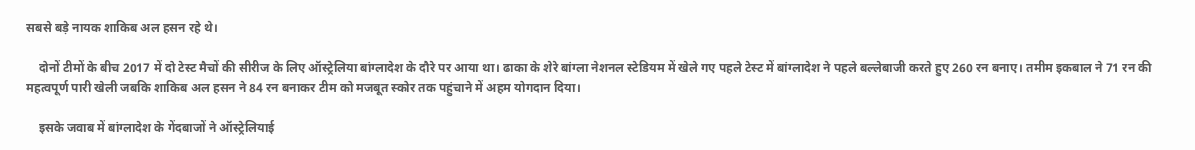सबसे बड़े नायक शाकिब अल हसन रहे थे।

    दोनों टीमों के बीच 2017 में दो टेस्ट मैचों की सीरीज के लिए ऑस्ट्रेलिया बांग्लादेश के दौरे पर आया था। ढाका के शेरे बांग्ला नेशनल स्टेडियम में खेले गए पहले टेस्ट में बांग्लादेश ने पहले बल्लेबाजी करते हुए 260 रन बनाए। तमीम इकबाल ने 71 रन की महत्वपूर्ण पारी खेली जबकि शाकिब अल हसन ने 84 रन बनाकर टीम को मजबूत स्कोर तक पहुंचाने में अहम योगदान दिया।

    इसके जवाब में बांग्लादेश के गेंदबाजों ने ऑस्ट्रेलियाई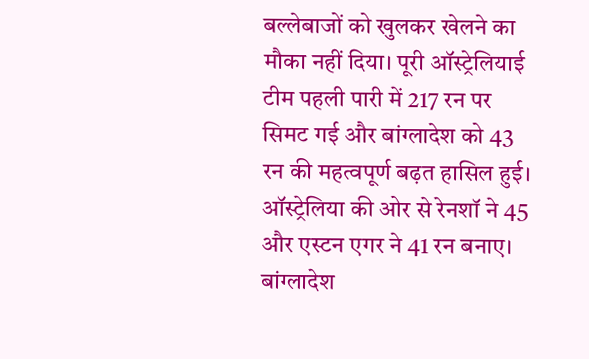बल्लेबाजों को खुलकर खेलने का मौका नहीं दिया। पूरी ऑस्ट्रेलियाई टीम पहली पारी में 217 रन पर सिमट गई और बांग्लादेश को 43 रन की महत्वपूर्ण बढ़त हासिल हुई। ऑस्ट्रेलिया की ओर से रेनशॉ ने 45 और एस्टन एगर ने 41 रन बनाए। बांग्लादेश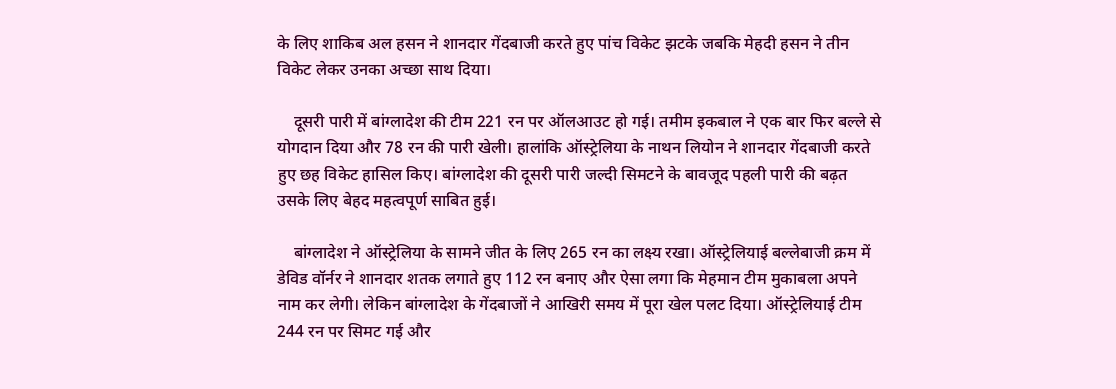के लिए शाकिब अल हसन ने शानदार गेंदबाजी करते हुए पांच विकेट झटके जबकि मेहदी हसन ने तीन विकेट लेकर उनका अच्छा साथ दिया।

    दूसरी पारी में बांग्लादेश की टीम 221 रन पर ऑलआउट हो गई। तमीम इकबाल ने एक बार फिर बल्ले से योगदान दिया और 78 रन की पारी खेली। हालांकि ऑस्ट्रेलिया के नाथन लियोन ने शानदार गेंदबाजी करते हुए छह विकेट हासिल किए। बांग्लादेश की दूसरी पारी जल्दी सिमटने के बावजूद पहली पारी की बढ़त उसके लिए बेहद महत्वपूर्ण साबित हुई।

    बांग्लादेश ने ऑस्ट्रेलिया के सामने जीत के लिए 265 रन का लक्ष्य रखा। ऑस्ट्रेलियाई बल्लेबाजी क्रम में डेविड वॉर्नर ने शानदार शतक लगाते हुए 112 रन बनाए और ऐसा लगा कि मेहमान टीम मुकाबला अपने नाम कर लेगी। लेकिन बांग्लादेश के गेंदबाजों ने आखिरी समय में पूरा खेल पलट दिया। ऑस्ट्रेलियाई टीम 244 रन पर सिमट गई और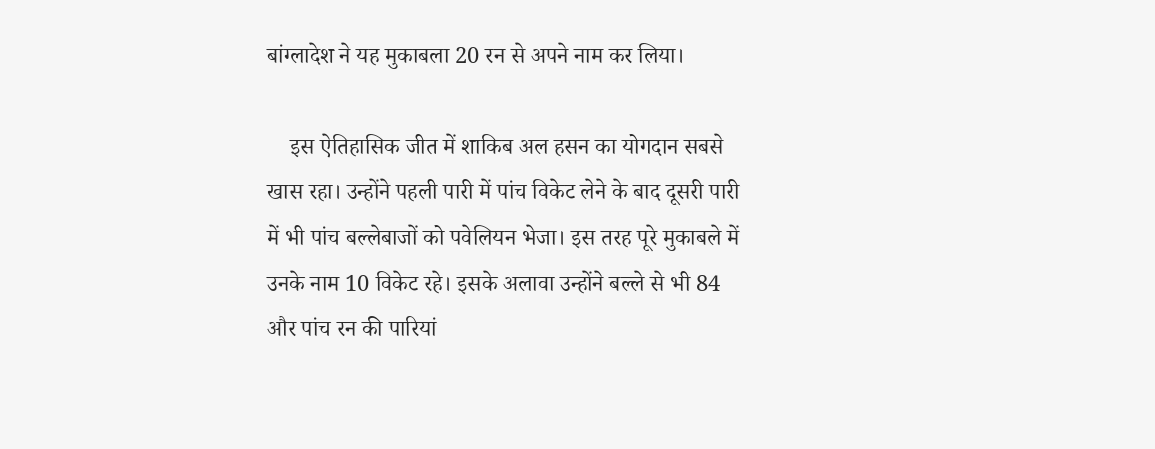बांग्लादेश ने यह मुकाबला 20 रन से अपने नाम कर लिया।

    इस ऐतिहासिक जीत में शाकिब अल हसन का योगदान सबसे खास रहा। उन्होंने पहली पारी में पांच विकेट लेने के बाद दूसरी पारी में भी पांच बल्लेबाजों को पवेलियन भेजा। इस तरह पूरे मुकाबले में उनके नाम 10 विकेट रहे। इसके अलावा उन्होंने बल्ले से भी 84 और पांच रन की पारियां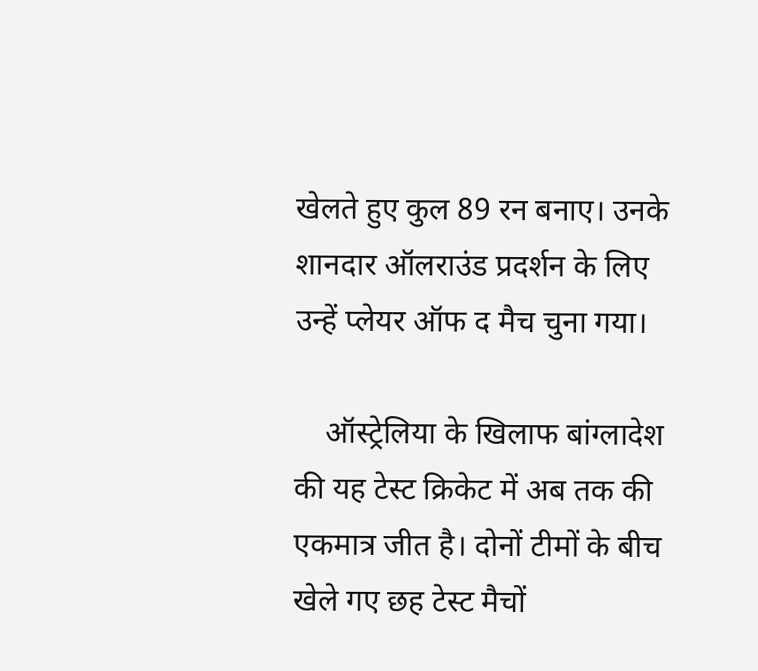खेलते हुए कुल 89 रन बनाए। उनके शानदार ऑलराउंड प्रदर्शन के लिए उन्हें प्लेयर ऑफ द मैच चुना गया।

    ऑस्ट्रेलिया के खिलाफ बांग्लादेश की यह टेस्ट क्रिकेट में अब तक की एकमात्र जीत है। दोनों टीमों के बीच खेले गए छह टेस्ट मैचों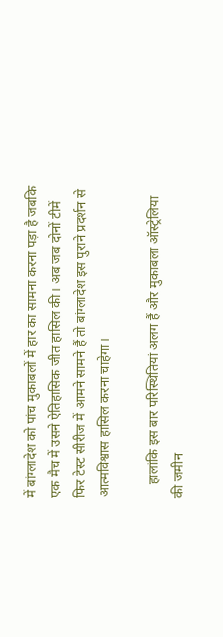में बांग्लादेश को पांच मुकाबलों में हार का सामना करना पड़ा है जबकि एक मैच में उसने ऐतिहासिक जीत हासिल की। अब जब दोनों टीमें फिर टेस्ट सीरीज में आमने सामने हैं तो बांग्लादेश इस पुराने प्रदर्शन से आत्मविश्वास हासिल करना चाहेगा।

    हालांकि इस बार परिस्थितियां अलग हैं और मुकाबला ऑस्ट्रेलिया की जमीन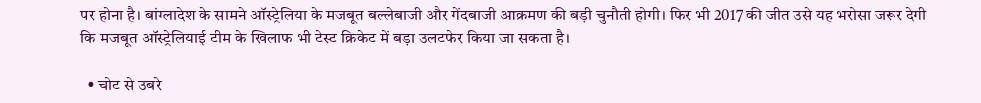पर होना है। बांग्लादेश के सामने ऑस्ट्रेलिया के मजबूत बल्लेबाजी और गेंदबाजी आक्रमण की बड़ी चुनौती होगी। फिर भी 2017 की जीत उसे यह भरोसा जरूर देगी कि मजबूत ऑस्ट्रेलियाई टीम के खिलाफ भी टेस्ट क्रिकेट में बड़ा उलटफेर किया जा सकता है।

  • चोट से उबरे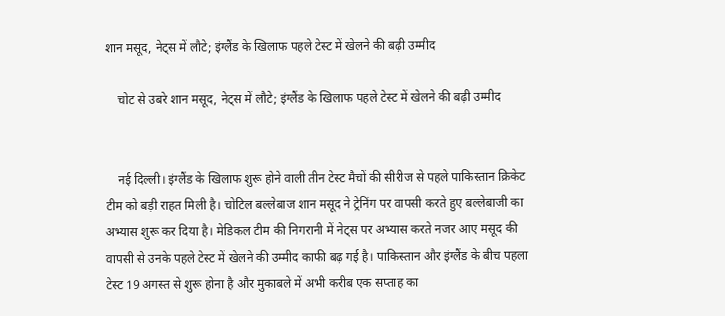शान मसूद, नेट्स में लौटे; इंग्लैंड के खिलाफ पहले टेस्ट में खेलने की बढ़ी उम्मीद

    चोट से उबरे शान मसूद, नेट्स में लौटे; इंग्लैंड के खिलाफ पहले टेस्ट में खेलने की बढ़ी उम्मीद


    नई दिल्ली। इंग्लैंड के खिलाफ शुरू होने वाली तीन टेस्ट मैचों की सीरीज से पहले पाकिस्तान क्रिकेट टीम को बड़ी राहत मिली है। चोटिल बल्लेबाज शान मसूद ने ट्रेनिंग पर वापसी करते हुए बल्लेबाजी का अभ्यास शुरू कर दिया है। मेडिकल टीम की निगरानी में नेट्स पर अभ्यास करते नजर आए मसूद की वापसी से उनके पहले टेस्ट में खेलने की उम्मीद काफी बढ़ गई है। पाकिस्तान और इंग्लैंड के बीच पहला टेस्ट 19 अगस्त से शुरू होना है और मुकाबले में अभी करीब एक सप्ताह का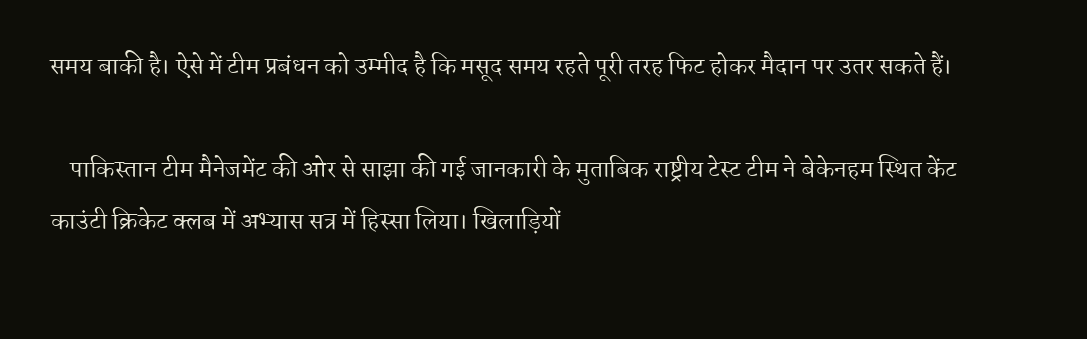समय बाकी है। ऐसे में टीम प्रबंधन को उम्मीद है कि मसूद समय रहते पूरी तरह फिट होकर मैदान पर उतर सकते हैं।

    पाकिस्तान टीम मैनेजमेंट की ओर से साझा की गई जानकारी के मुताबिक राष्ट्रीय टेस्ट टीम ने बेकेनहम स्थित केंट काउंटी क्रिकेट क्लब में अभ्यास सत्र में हिस्सा लिया। खिलाड़ियों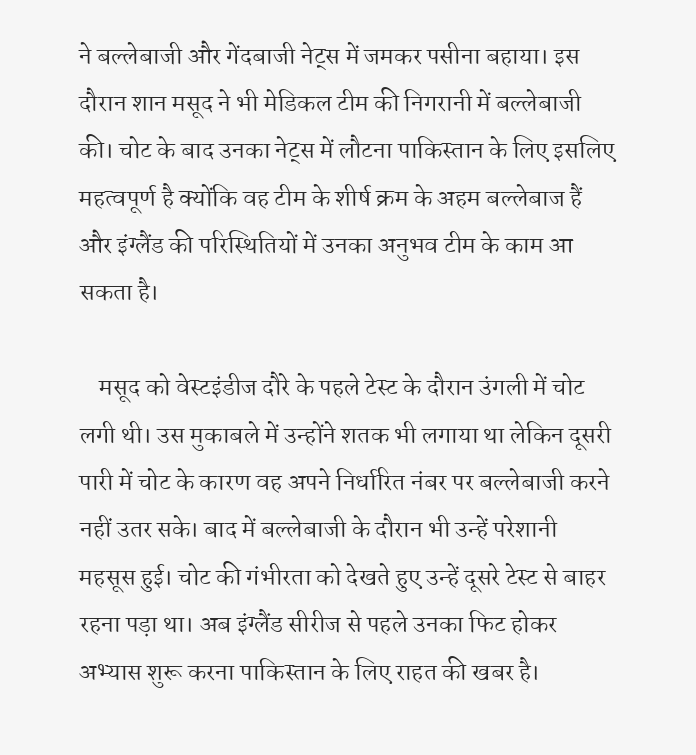ने बल्लेबाजी और गेंदबाजी नेट्स में जमकर पसीना बहाया। इस दौरान शान मसूद ने भी मेडिकल टीम की निगरानी में बल्लेबाजी की। चोट के बाद उनका नेट्स में लौटना पाकिस्तान के लिए इसलिए महत्वपूर्ण है क्योंकि वह टीम के शीर्ष क्रम के अहम बल्लेबाज हैं और इंग्लैंड की परिस्थितियों में उनका अनुभव टीम के काम आ सकता है।

    मसूद को वेस्टइंडीज दौरे के पहले टेस्ट के दौरान उंगली में चोट लगी थी। उस मुकाबले में उन्होंने शतक भी लगाया था लेकिन दूसरी पारी में चोट के कारण वह अपने निर्धारित नंबर पर बल्लेबाजी करने नहीं उतर सके। बाद में बल्लेबाजी के दौरान भी उन्हें परेशानी महसूस हुई। चोट की गंभीरता को देखते हुए उन्हें दूसरे टेस्ट से बाहर रहना पड़ा था। अब इंग्लैंड सीरीज से पहले उनका फिट होकर अभ्यास शुरू करना पाकिस्तान के लिए राहत की खबर है।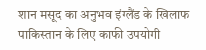शान मसूद का अनुभव इंग्लैंड के खिलाफ पाकिस्तान के लिए काफी उपयोगी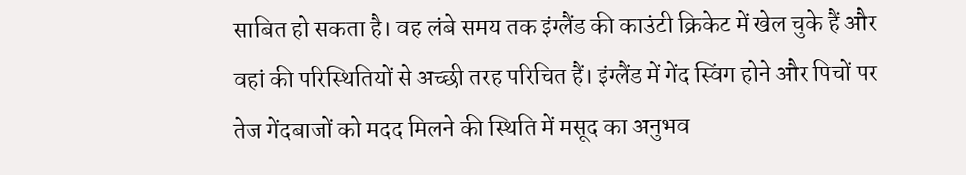साबित हो सकता है। वह लंबे समय तक इंग्लैंड की काउंटी क्रिकेट में खेल चुके हैं और वहां की परिस्थितियों से अच्छी तरह परिचित हैं। इंग्लैंड में गेंद स्विंग होने और पिचों पर तेज गेंदबाजों को मदद मिलने की स्थिति में मसूद का अनुभव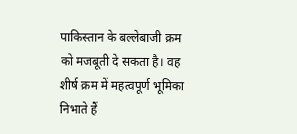पाकिस्तान के बल्लेबाजी क्रम को मजबूती दे सकता है। वह शीर्ष क्रम में महत्वपूर्ण भूमिका निभाते हैं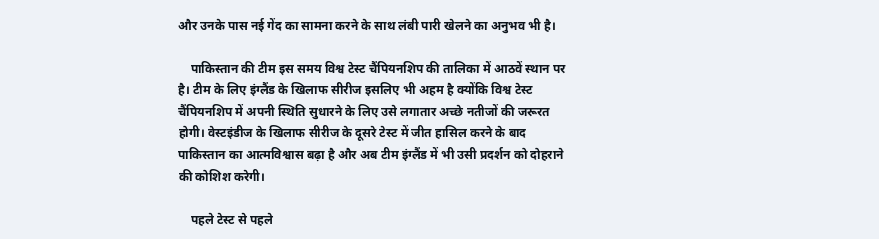और उनके पास नई गेंद का सामना करने के साथ लंबी पारी खेलने का अनुभव भी है।

    पाकिस्तान की टीम इस समय विश्व टेस्ट चैंपियनशिप की तालिका में आठवें स्थान पर है। टीम के लिए इंग्लैंड के खिलाफ सीरीज इसलिए भी अहम है क्योंकि विश्व टेस्ट चैंपियनशिप में अपनी स्थिति सुधारने के लिए उसे लगातार अच्छे नतीजों की जरूरत होगी। वेस्टइंडीज के खिलाफ सीरीज के दूसरे टेस्ट में जीत हासिल करने के बाद पाकिस्तान का आत्मविश्वास बढ़ा है और अब टीम इंग्लैंड में भी उसी प्रदर्शन को दोहराने की कोशिश करेगी।

    पहले टेस्ट से पहले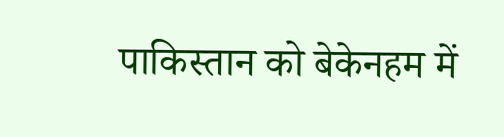पाकिस्तान को बेकेनहम में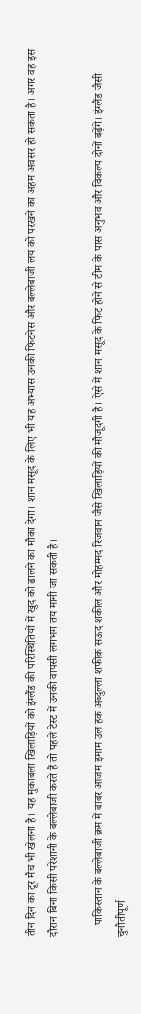तीन दिन का टूर मैच भी खेलना है। यह मुकाबला खिलाड़ियों को इंग्लैंड की परिस्थितियों में खुद को ढालने का मौका देगा। शान मसूद के लिए भी यह अभ्यास उनकी फिटनेस और बल्लेबाजी लय को परखने का अहम अवसर हो सकता है। अगर वह इस दौरान बिना किसी परेशानी के बल्लेबाजी करते हैं तो पहले टेस्ट में उनकी वापसी लगभग तय मानी जा सकती है।

    पाकिस्तान के बल्लेबाजी क्रम में बाबर आजम इमाम उल हक अब्दुल्ला शफीक सऊद शकील और मोहम्मद रिजवान जैसे खिलाड़ियों की मौजूदगी है। ऐसे में शान मसूद के फिट होने से टीम के पास अनुभव और विकल्प दोनों बढ़ेंगे। इंग्लैंड जैसी चुनौतीपूर्ण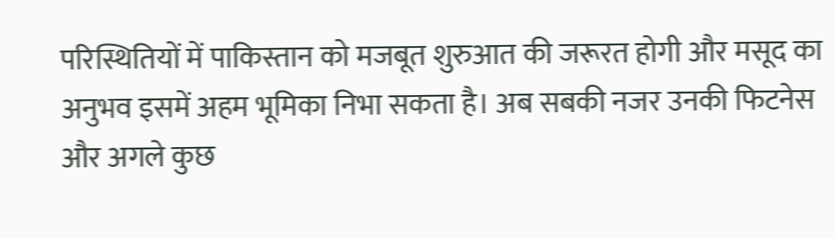परिस्थितियों में पाकिस्तान को मजबूत शुरुआत की जरूरत होगी और मसूद का अनुभव इसमें अहम भूमिका निभा सकता है। अब सबकी नजर उनकी फिटनेस और अगले कुछ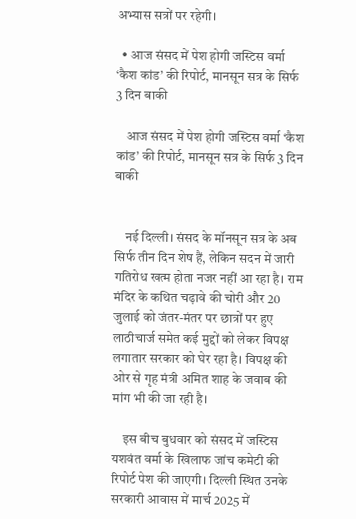अभ्यास सत्रों पर रहेगी।

  • आज संसद में पेश होगी जस्टिस वर्मा ‘कैश कांड’ की रिपोर्ट, मानसून सत्र के सिर्फ 3 दिन बाकी

    आज संसद में पेश होगी जस्टिस वर्मा ‘कैश कांड’ की रिपोर्ट, मानसून सत्र के सिर्फ 3 दिन बाकी


    नई दिल्ली। संसद के मॉनसून सत्र के अब सिर्फ तीन दिन शेष हैं, लेकिन सदन में जारी गतिरोध खत्म होता नजर नहीं आ रहा है। राम मंदिर के कथित चढ़ावे की चोरी और 20 जुलाई को जंतर-मंतर पर छात्रों पर हुए लाठीचार्ज समेत कई मुद्दों को लेकर विपक्ष लगातार सरकार को घेर रहा है। विपक्ष की ओर से गृह मंत्री अमित शाह के जवाब की मांग भी की जा रही है।

    इस बीच बुधवार को संसद में जस्टिस यशवंत वर्मा के खिलाफ जांच कमेटी की रिपोर्ट पेश की जाएगी। दिल्ली स्थित उनके सरकारी आवास में मार्च 2025 में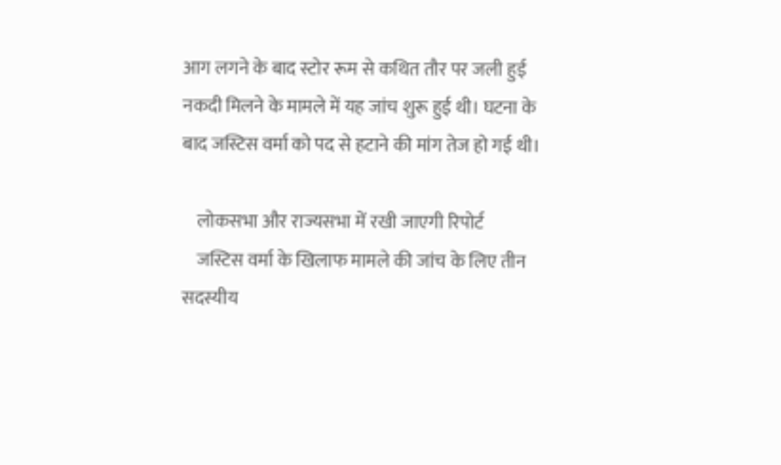आग लगने के बाद स्टोर रूम से कथित तौर पर जली हुई नकदी मिलने के मामले में यह जांच शुरू हुई थी। घटना के बाद जस्टिस वर्मा को पद से हटाने की मांग तेज हो गई थी।

    लोकसभा और राज्यसभा में रखी जाएगी रिपोर्ट
    जस्टिस वर्मा के खिलाफ मामले की जांच के लिए तीन सदस्यीय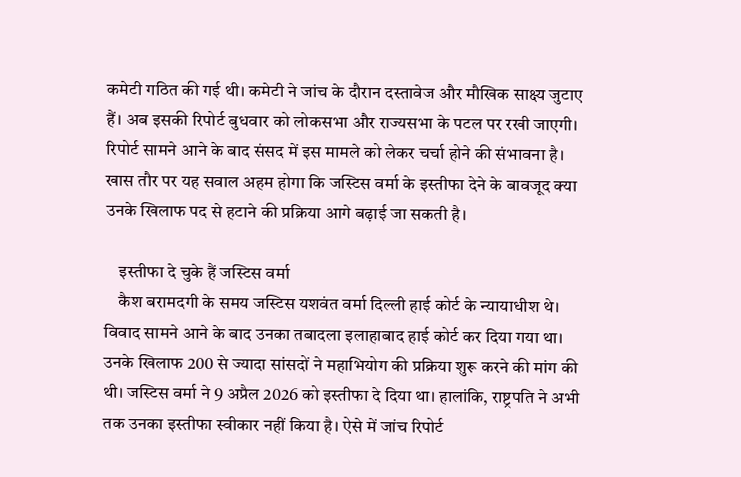कमेटी गठित की गई थी। कमेटी ने जांच के दौरान दस्तावेज और मौखिक साक्ष्य जुटाए हैं। अब इसकी रिपोर्ट बुधवार को लोकसभा और राज्यसभा के पटल पर रखी जाएगी। रिपोर्ट सामने आने के बाद संसद में इस मामले को लेकर चर्चा होने की संभावना है। खास तौर पर यह सवाल अहम होगा कि जस्टिस वर्मा के इस्तीफा देने के बावजूद क्या उनके खिलाफ पद से हटाने की प्रक्रिया आगे बढ़ाई जा सकती है।

    इस्तीफा दे चुके हैं जस्टिस वर्मा
    कैश बरामदगी के समय जस्टिस यशवंत वर्मा दिल्ली हाई कोर्ट के न्यायाधीश थे। विवाद सामने आने के बाद उनका तबादला इलाहाबाद हाई कोर्ट कर दिया गया था। उनके खिलाफ 200 से ज्यादा सांसदों ने महाभियोग की प्रक्रिया शुरू करने की मांग की थी। जस्टिस वर्मा ने 9 अप्रैल 2026 को इस्तीफा दे दिया था। हालांकि, राष्ट्रपति ने अभी तक उनका इस्तीफा स्वीकार नहीं किया है। ऐसे में जांच रिपोर्ट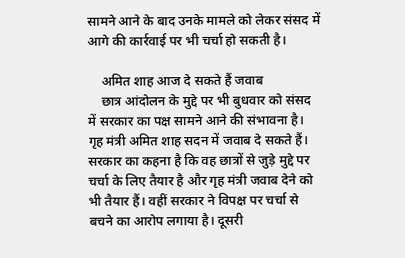सामने आने के बाद उनके मामले को लेकर संसद में आगे की कार्रवाई पर भी चर्चा हो सकती है।

    अमित शाह आज दे सकते हैं जवाब
    छात्र आंदोलन के मुद्दे पर भी बुधवार को संसद में सरकार का पक्ष सामने आने की संभावना है। गृह मंत्री अमित शाह सदन में जवाब दे सकते हैं। सरकार का कहना है कि वह छात्रों से जुड़े मुद्दे पर चर्चा के लिए तैयार है और गृह मंत्री जवाब देने को भी तैयार हैं। वहीं सरकार ने विपक्ष पर चर्चा से बचने का आरोप लगाया है। दूसरी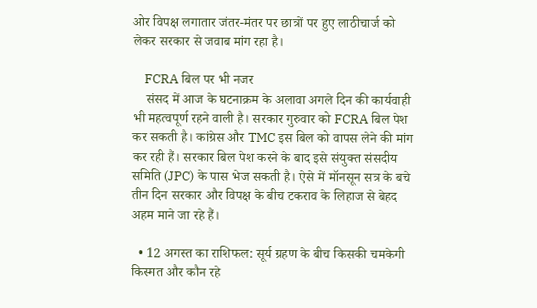ओर विपक्ष लगातार जंतर-मंतर पर छात्रों पर हुए लाठीचार्ज को लेकर सरकार से जवाब मांग रहा है।

    FCRA बिल पर भी नजर
    संसद में आज के घटनाक्रम के अलावा अगले दिन की कार्यवाही भी महत्वपूर्ण रहने वाली है। सरकार गुरुवार को FCRA बिल पेश कर सकती है। कांग्रेस और TMC इस बिल को वापस लेने की मांग कर रही हैं। सरकार बिल पेश करने के बाद इसे संयुक्त संसदीय समिति (JPC) के पास भेज सकती है। ऐसे में मॉनसून सत्र के बचे तीन दिन सरकार और विपक्ष के बीच टकराव के लिहाज से बेहद अहम माने जा रहे हैं।

  • 12 अगस्त का राशिफल: सूर्य ग्रहण के बीच किसकी चमकेगी किस्मत और कौन रहे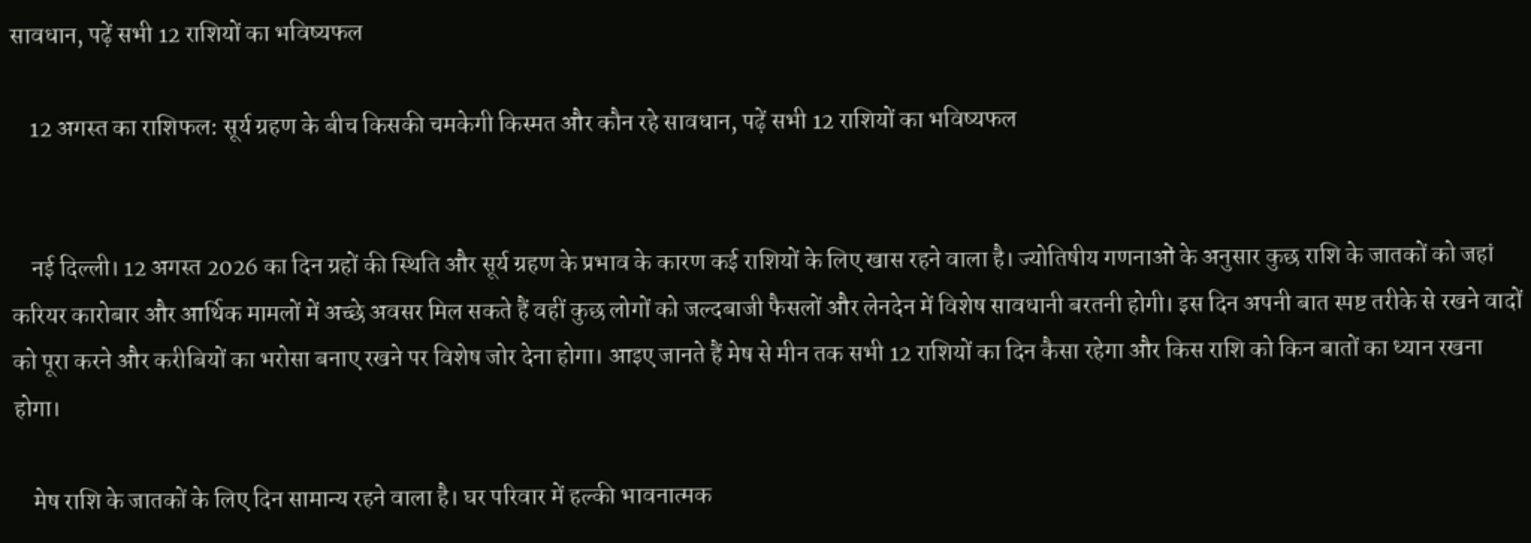सावधान, पढ़ें सभी 12 राशियों का भविष्यफल

    12 अगस्त का राशिफल: सूर्य ग्रहण के बीच किसकी चमकेगी किस्मत और कौन रहे सावधान, पढ़ें सभी 12 राशियों का भविष्यफल


    नई दिल्ली। 12 अगस्त 2026 का दिन ग्रहों की स्थिति और सूर्य ग्रहण के प्रभाव के कारण कई राशियों के लिए खास रहने वाला है। ज्योतिषीय गणनाओं के अनुसार कुछ राशि के जातकों को जहां करियर कारोबार और आर्थिक मामलों में अच्छे अवसर मिल सकते हैं वहीं कुछ लोगों को जल्दबाजी फैसलों और लेनदेन में विशेष सावधानी बरतनी होगी। इस दिन अपनी बात स्पष्ट तरीके से रखने वादों को पूरा करने और करीबियों का भरोसा बनाए रखने पर विशेष जोर देना होगा। आइए जानते हैं मेष से मीन तक सभी 12 राशियों का दिन कैसा रहेगा और किस राशि को किन बातों का ध्यान रखना होगा।

    मेष राशि के जातकों के लिए दिन सामान्य रहने वाला है। घर परिवार में हल्की भावनात्मक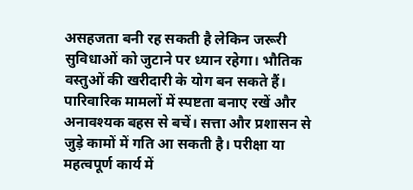असहजता बनी रह सकती है लेकिन जरूरी सुविधाओं को जुटाने पर ध्यान रहेगा। भौतिक वस्तुओं की खरीदारी के योग बन सकते हैं। पारिवारिक मामलों में स्पष्टता बनाए रखें और अनावश्यक बहस से बचें। सत्ता और प्रशासन से जुड़े कामों में गति आ सकती है। परीक्षा या महत्वपूर्ण कार्य में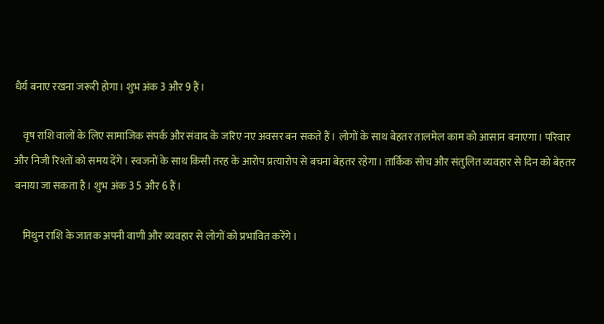धैर्य बनाए रखना जरूरी होगा। शुभ अंक 3 और 9 हैं।

    वृष राशि वालों के लिए सामाजिक संपर्क और संवाद के जरिए नए अवसर बन सकते हैं। लोगों के साथ बेहतर तालमेल काम को आसान बनाएगा। परिवार और निजी रिश्तों को समय देंगे। स्वजनों के साथ किसी तरह के आरोप प्रत्यारोप से बचना बेहतर रहेगा। तार्किक सोच और संतुलित व्यवहार से दिन को बेहतर बनाया जा सकता है। शुभ अंक 3 5 और 6 हैं।

    मिथुन राशि के जातक अपनी वाणी और व्यवहार से लोगों को प्रभावित करेंगे।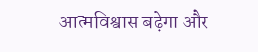आत्मविश्वास बढ़ेगा और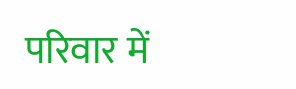परिवार में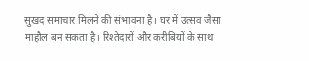सुखद समाचार मिलने की संभावना है। घर में उत्सव जैसा माहौल बन सकता है। रिश्तेदारों और करीबियों के साथ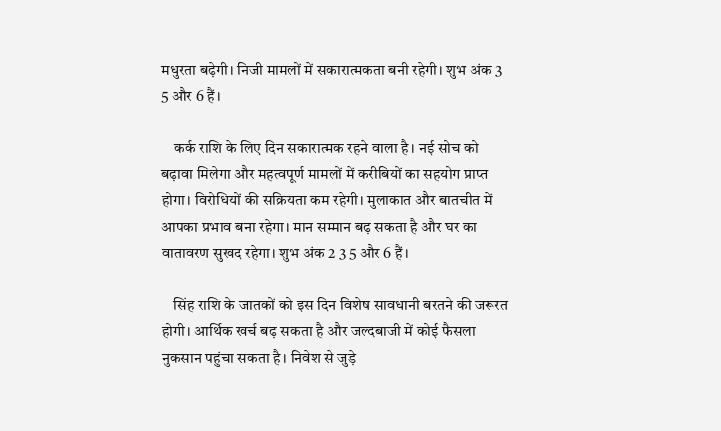मधुरता बढ़ेगी। निजी मामलों में सकारात्मकता बनी रहेगी। शुभ अंक 3 5 और 6 हैं।

    कर्क राशि के लिए दिन सकारात्मक रहने वाला है। नई सोच को बढ़ावा मिलेगा और महत्वपूर्ण मामलों में करीबियों का सहयोग प्राप्त होगा। विरोधियों की सक्रियता कम रहेगी। मुलाकात और बातचीत में आपका प्रभाव बना रहेगा। मान सम्मान बढ़ सकता है और घर का वातावरण सुखद रहेगा। शुभ अंक 2 3 5 और 6 हैं।

    सिंह राशि के जातकों को इस दिन विशेष सावधानी बरतने की जरूरत होगी। आर्थिक खर्च बढ़ सकता है और जल्दबाजी में कोई फैसला नुकसान पहुंचा सकता है। निवेश से जुड़े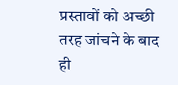प्रस्तावों को अच्छी तरह जांचने के बाद ही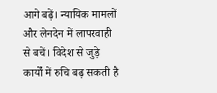आगे बढ़ें। न्यायिक मामलों और लेनदेन में लापरवाही से बचें। विदेश से जुड़े कार्यों में रुचि बढ़ सकती है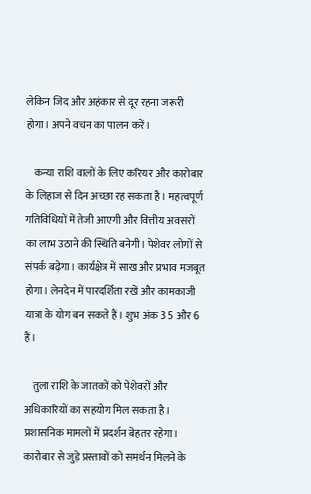लेकिन जिद और अहंकार से दूर रहना जरूरी होगा। अपने वचन का पालन करें।

    कन्या राशि वालों के लिए करियर और कारोबार के लिहाज से दिन अच्छा रह सकता है। महत्वपूर्ण गतिविधियों में तेजी आएगी और वित्तीय अवसरों का लाभ उठाने की स्थिति बनेगी। पेशेवर लोगों से संपर्क बढ़ेगा। कार्यक्षेत्र में साख और प्रभाव मजबूत होगा। लेनदेन में पारदर्शिता रखें और कामकाजी यात्रा के योग बन सकते हैं। शुभ अंक 3 5 और 6 हैं।

    तुला राशि के जातकों को पेशेवरों और अधिकारियों का सहयोग मिल सकता है। प्रशासनिक मामलों में प्रदर्शन बेहतर रहेगा। कारोबार से जुड़े प्रस्तावों को समर्थन मिलने के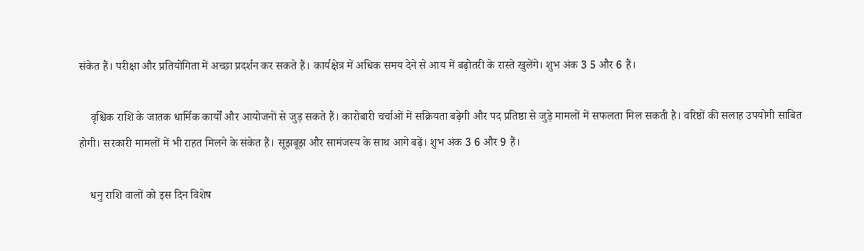संकेत हैं। परीक्षा और प्रतियोगिता में अच्छा प्रदर्शन कर सकते हैं। कार्यक्षेत्र में अधिक समय देने से आय में बढ़ोतरी के रास्ते खुलेंगे। शुभ अंक 3 5 और 6 हैं।

    वृश्चिक राशि के जातक धार्मिक कार्यों और आयोजनों से जुड़ सकते हैं। कारोबारी चर्चाओं में सक्रियता बढ़ेगी और पद प्रतिष्ठा से जुड़े मामलों में सफलता मिल सकती है। वरिष्ठों की सलाह उपयोगी साबित होगी। सरकारी मामलों में भी राहत मिलने के संकेत हैं। सूझबूझ और सामंजस्य के साथ आगे बढ़ें। शुभ अंक 3 6 और 9 हैं।

    धनु राशि वालों को इस दिन विशेष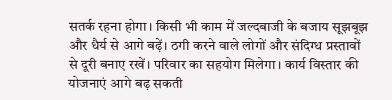सतर्क रहना होगा। किसी भी काम में जल्दबाजी के बजाय सूझबूझ और धैर्य से आगे बढ़ें। ठगी करने वाले लोगों और संदिग्ध प्रस्तावों से दूरी बनाए रखें। परिवार का सहयोग मिलेगा। कार्य विस्तार की योजनाएं आगे बढ़ सकती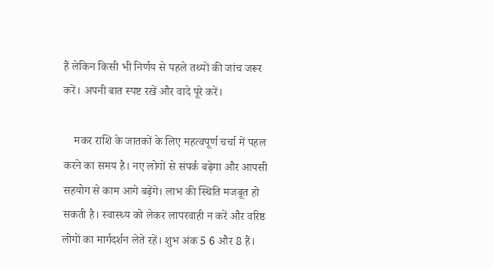हैं लेकिन किसी भी निर्णय से पहले तथ्यों की जांच जरूर करें। अपनी बात स्पष्ट रखें और वादे पूरे करें।

    मकर राशि के जातकों के लिए महत्वपूर्ण चर्चा में पहल करने का समय है। नए लोगों से संपर्क बढ़ेगा और आपसी सहयोग से काम आगे बढ़ेंगे। लाभ की स्थिति मजबूत हो सकती है। स्वास्थ्य को लेकर लापरवाही न करें और वरिष्ठ लोगों का मार्गदर्शन लेते रहें। शुभ अंक 5 6 और 8 हैं।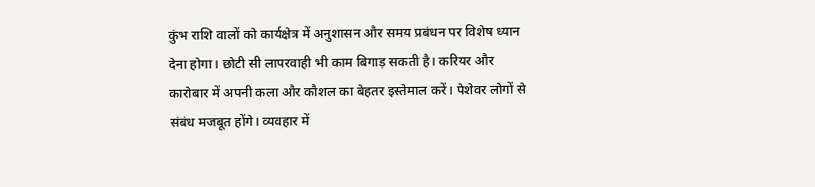कुंभ राशि वालों को कार्यक्षेत्र में अनुशासन और समय प्रबंधन पर विशेष ध्यान देना होगा। छोटी सी लापरवाही भी काम बिगाड़ सकती है। करियर और कारोबार में अपनी कला और कौशल का बेहतर इस्तेमाल करें। पेशेवर लोगों से संबंध मजबूत होंगे। व्यवहार में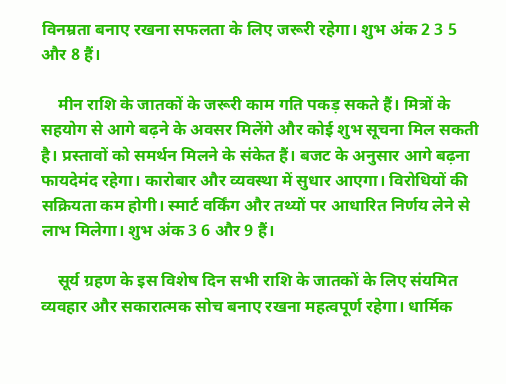विनम्रता बनाए रखना सफलता के लिए जरूरी रहेगा। शुभ अंक 2 3 5 और 8 हैं।

    मीन राशि के जातकों के जरूरी काम गति पकड़ सकते हैं। मित्रों के सहयोग से आगे बढ़ने के अवसर मिलेंगे और कोई शुभ सूचना मिल सकती है। प्रस्तावों को समर्थन मिलने के संकेत हैं। बजट के अनुसार आगे बढ़ना फायदेमंद रहेगा। कारोबार और व्यवस्था में सुधार आएगा। विरोधियों की सक्रियता कम होगी। स्मार्ट वर्किंग और तथ्यों पर आधारित निर्णय लेने से लाभ मिलेगा। शुभ अंक 3 6 और 9 हैं।

    सूर्य ग्रहण के इस विशेष दिन सभी राशि के जातकों के लिए संयमित व्यवहार और सकारात्मक सोच बनाए रखना महत्वपूर्ण रहेगा। धार्मिक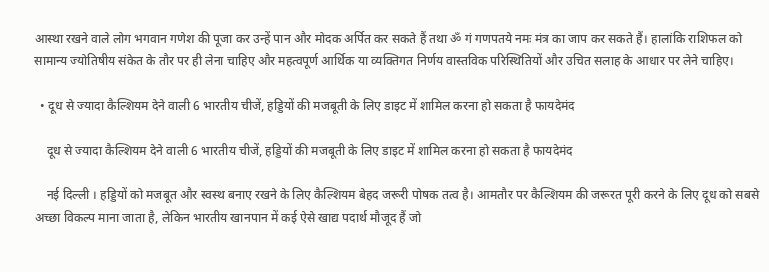आस्था रखने वाले लोग भगवान गणेश की पूजा कर उन्हें पान और मोदक अर्पित कर सकते हैं तथा ॐ गं गणपतये नमः मंत्र का जाप कर सकते हैं। हालांकि राशिफल को सामान्य ज्योतिषीय संकेत के तौर पर ही लेना चाहिए और महत्वपूर्ण आर्थिक या व्यक्तिगत निर्णय वास्तविक परिस्थितियों और उचित सलाह के आधार पर लेने चाहिए।

  • दूध से ज्यादा कैल्शियम देने वाली 6 भारतीय चीजें, हड्डियों की मजबूती के लिए डाइट में शामिल करना हो सकता है फायदेमंद

    दूध से ज्यादा कैल्शियम देने वाली 6 भारतीय चीजें, हड्डियों की मजबूती के लिए डाइट में शामिल करना हो सकता है फायदेमंद

    नई दिल्ली । हड्डियों को मजबूत और स्वस्थ बनाए रखने के लिए कैल्शियम बेहद जरूरी पोषक तत्व है। आमतौर पर कैल्शियम की जरूरत पूरी करने के लिए दूध को सबसे अच्छा विकल्प माना जाता है, लेकिन भारतीय खानपान में कई ऐसे खाद्य पदार्थ मौजूद हैं जो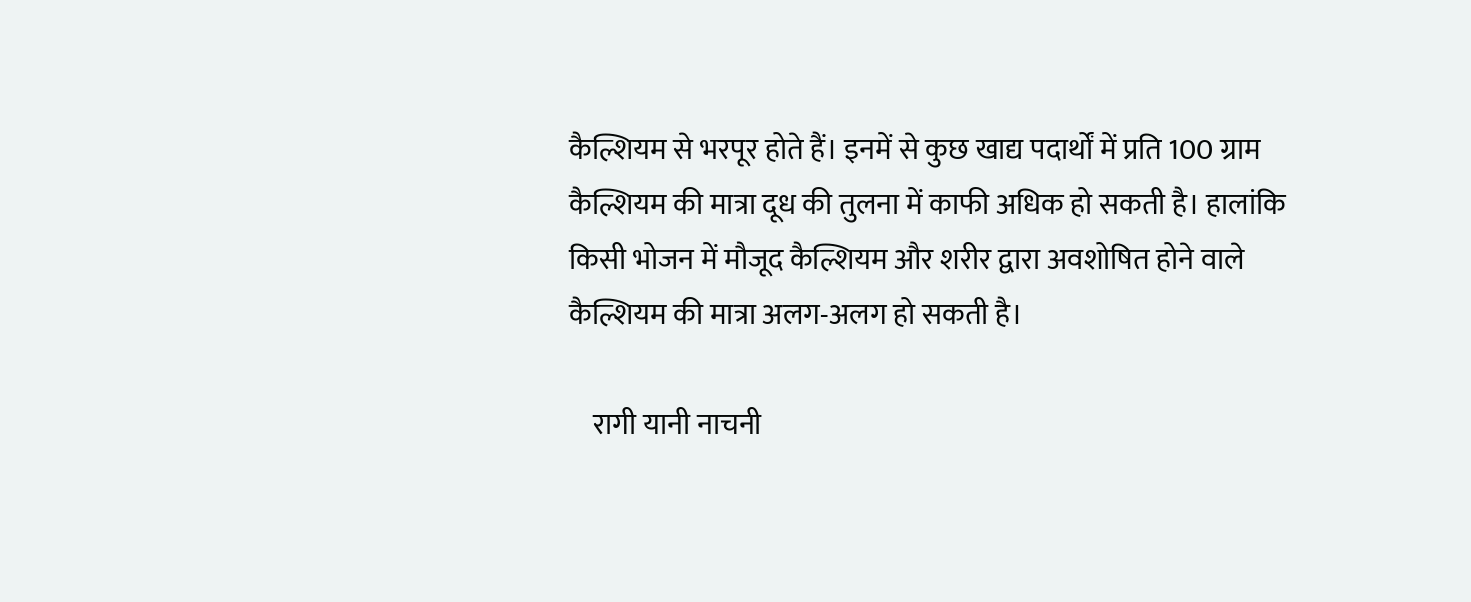कैल्शियम से भरपूर होते हैं। इनमें से कुछ खाद्य पदार्थों में प्रति 100 ग्राम कैल्शियम की मात्रा दूध की तुलना में काफी अधिक हो सकती है। हालांकि किसी भोजन में मौजूद कैल्शियम और शरीर द्वारा अवशोषित होने वाले कैल्शियम की मात्रा अलग-अलग हो सकती है।

    रागी यानी नाचनी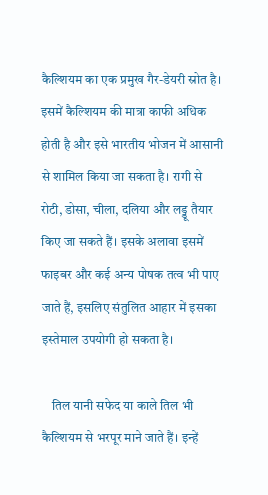कैल्शियम का एक प्रमुख गैर-डेयरी स्रोत है। इसमें कैल्शियम की मात्रा काफी अधिक होती है और इसे भारतीय भोजन में आसानी से शामिल किया जा सकता है। रागी से रोटी, डोसा, चीला, दलिया और लड्डू तैयार किए जा सकते हैं। इसके अलावा इसमें फाइबर और कई अन्य पोषक तत्व भी पाए जाते हैं, इसलिए संतुलित आहार में इसका इस्तेमाल उपयोगी हो सकता है।

    तिल यानी सफेद या काले तिल भी कैल्शियम से भरपूर माने जाते हैं। इन्हें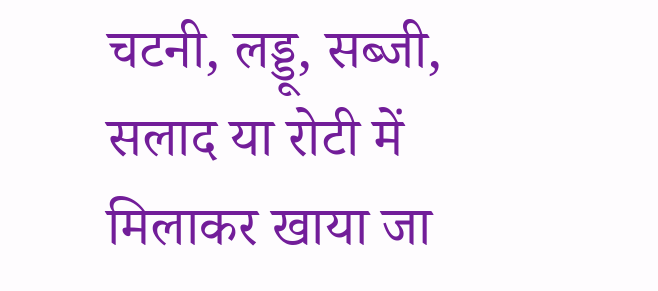चटनी, लड्डू, सब्जी, सलाद या रोटी में मिलाकर खाया जा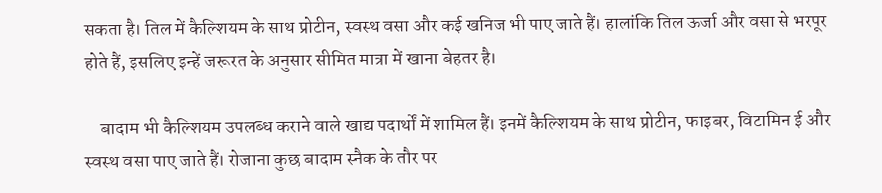सकता है। तिल में कैल्शियम के साथ प्रोटीन, स्वस्थ वसा और कई खनिज भी पाए जाते हैं। हालांकि तिल ऊर्जा और वसा से भरपूर होते हैं, इसलिए इन्हें जरूरत के अनुसार सीमित मात्रा में खाना बेहतर है।

    बादाम भी कैल्शियम उपलब्ध कराने वाले खाद्य पदार्थों में शामिल हैं। इनमें कैल्शियम के साथ प्रोटीन, फाइबर, विटामिन ई और स्वस्थ वसा पाए जाते हैं। रोजाना कुछ बादाम स्नैक के तौर पर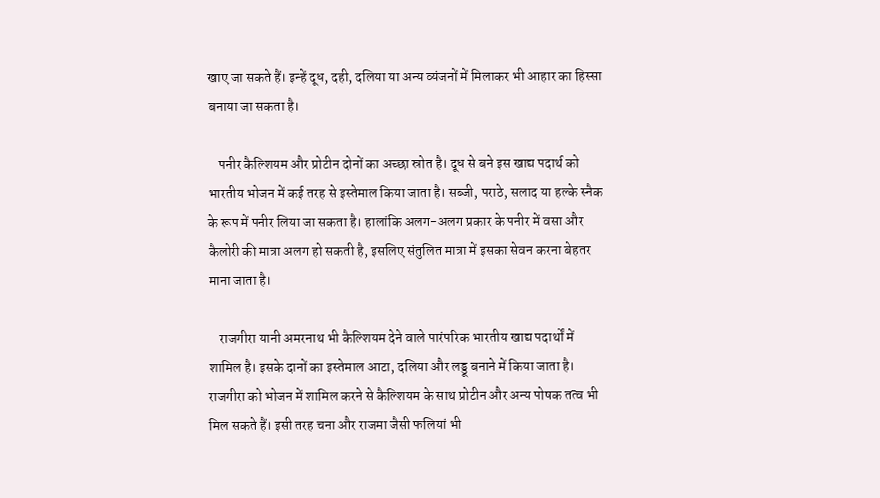खाए जा सकते हैं। इन्हें दूध, दही, दलिया या अन्य व्यंजनों में मिलाकर भी आहार का हिस्सा बनाया जा सकता है।

    पनीर कैल्शियम और प्रोटीन दोनों का अच्छा स्रोत है। दूध से बने इस खाद्य पदार्थ को भारतीय भोजन में कई तरह से इस्तेमाल किया जाता है। सब्जी, पराठे, सलाद या हल्के स्नैक के रूप में पनीर लिया जा सकता है। हालांकि अलग-अलग प्रकार के पनीर में वसा और कैलोरी की मात्रा अलग हो सकती है, इसलिए संतुलित मात्रा में इसका सेवन करना बेहतर माना जाता है।

    राजगीरा यानी अमरनाथ भी कैल्शियम देने वाले पारंपरिक भारतीय खाद्य पदार्थों में शामिल है। इसके दानों का इस्तेमाल आटा, दलिया और लड्डू बनाने में किया जाता है। राजगीरा को भोजन में शामिल करने से कैल्शियम के साथ प्रोटीन और अन्य पोषक तत्व भी मिल सकते हैं। इसी तरह चना और राजमा जैसी फलियां भी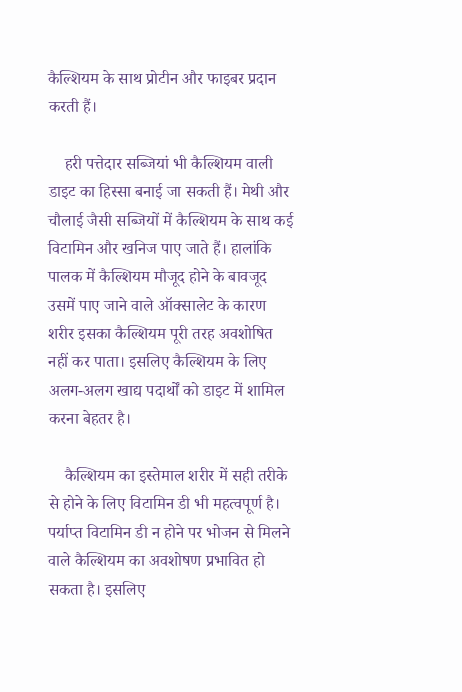कैल्शियम के साथ प्रोटीन और फाइबर प्रदान करती हैं।

    हरी पत्तेदार सब्जियां भी कैल्शियम वाली डाइट का हिस्सा बनाई जा सकती हैं। मेथी और चौलाई जैसी सब्जियों में कैल्शियम के साथ कई विटामिन और खनिज पाए जाते हैं। हालांकि पालक में कैल्शियम मौजूद होने के बावजूद उसमें पाए जाने वाले ऑक्सालेट के कारण शरीर इसका कैल्शियम पूरी तरह अवशोषित नहीं कर पाता। इसलिए कैल्शियम के लिए अलग-अलग खाद्य पदार्थों को डाइट में शामिल करना बेहतर है।

    कैल्शियम का इस्तेमाल शरीर में सही तरीके से होने के लिए विटामिन डी भी महत्वपूर्ण है। पर्याप्त विटामिन डी न होने पर भोजन से मिलने वाले कैल्शियम का अवशोषण प्रभावित हो सकता है। इसलिए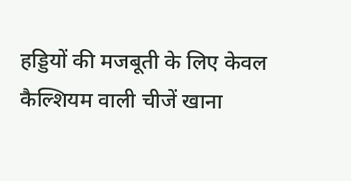हड्डियों की मजबूती के लिए केवल कैल्शियम वाली चीजें खाना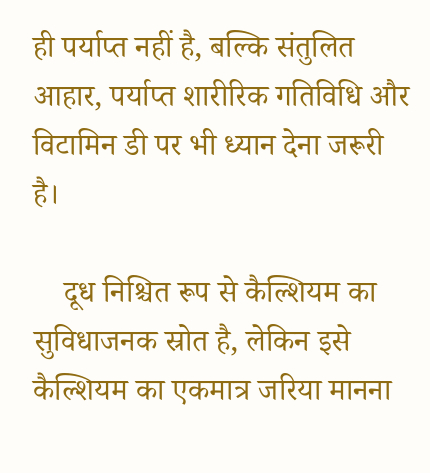ही पर्याप्त नहीं है, बल्कि संतुलित आहार, पर्याप्त शारीरिक गतिविधि और विटामिन डी पर भी ध्यान देना जरूरी है।

    दूध निश्चित रूप से कैल्शियम का सुविधाजनक स्रोत है, लेकिन इसे कैल्शियम का एकमात्र जरिया मानना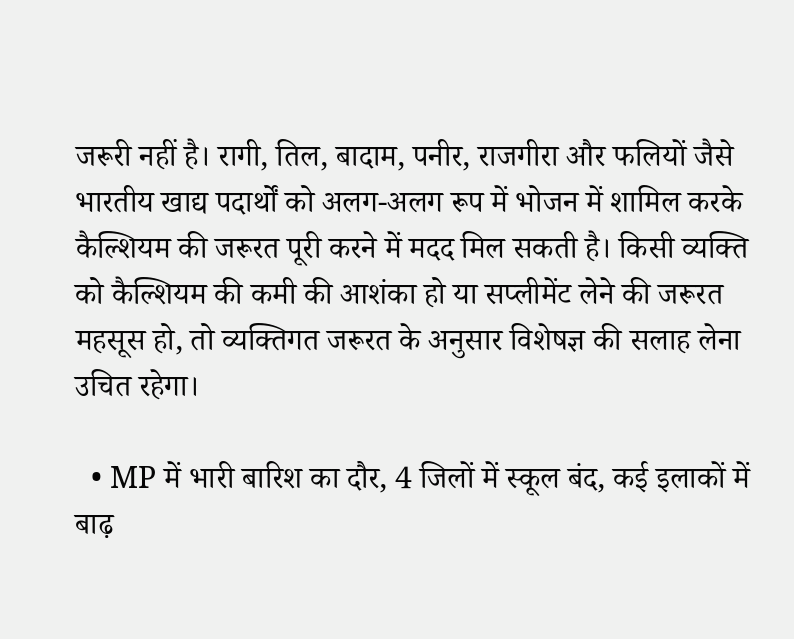जरूरी नहीं है। रागी, तिल, बादाम, पनीर, राजगीरा और फलियों जैसे भारतीय खाद्य पदार्थों को अलग-अलग रूप में भोजन में शामिल करके कैल्शियम की जरूरत पूरी करने में मदद मिल सकती है। किसी व्यक्ति को कैल्शियम की कमी की आशंका हो या सप्लीमेंट लेने की जरूरत महसूस हो, तो व्यक्तिगत जरूरत के अनुसार विशेषज्ञ की सलाह लेना उचित रहेगा।

  • MP में भारी बारिश का दौर, 4 जिलों में स्कूल बंद, कई इलाकों में बाढ़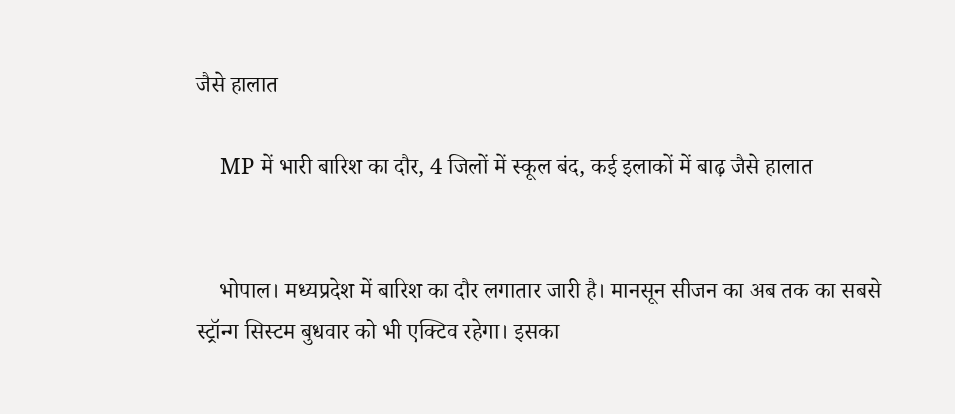जैसे हालात

    MP में भारी बारिश का दौर, 4 जिलों में स्कूल बंद, कई इलाकों में बाढ़ जैसे हालात


    भोपाल। मध्यप्रदेश में बारिश का दौर लगातार जारी है। मानसून सीजन का अब तक का सबसे स्ट्रॉन्ग सिस्टम बुधवार को भी एक्टिव रहेगा। इसका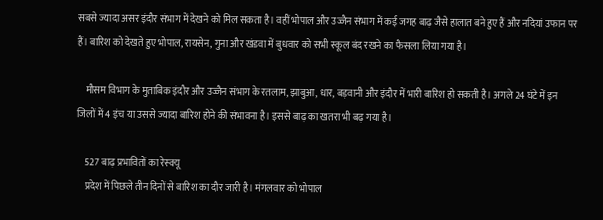सबसे ज्यादा असर इंदौर संभाग में देखने को मिल सकता है। वहीं भोपाल और उज्जैन संभाग में कई जगह बाढ़ जैसे हालात बने हुए हैं और नदियां उफान पर हैं। बारिश को देखते हुए भोपाल, रायसेन, गुना और खंडवा में बुधवार को सभी स्कूल बंद रखने का फैसला लिया गया है।

    मौसम विभाग के मुताबिक इंदौर और उज्जैन संभाग के रतलाम, झाबुआ, धार, बड़वानी और इंदौर में भारी बारिश हो सकती है। अगले 24 घंटे में इन जिलों में 4 इंच या उससे ज्यादा बारिश होने की संभावना है। इससे बाढ़ का खतरा भी बढ़ गया है।

    527 बाढ़ प्रभावितों का रेस्क्यू
    प्रदेश में पिछले तीन दिनों से बारिश का दौर जारी है। मंगलवार को भोपाल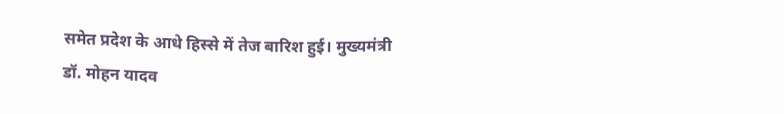समेत प्रदेश के आधे हिस्से में तेज बारिश हुई। मुख्यमंत्री डॉ. मोहन यादव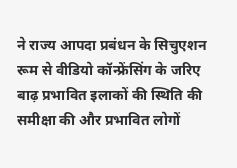ने राज्य आपदा प्रबंधन के सिचुएशन रूम से वीडियो कॉन्फ्रेंसिंग के जरिए बाढ़ प्रभावित इलाकों की स्थिति की समीक्षा की और प्रभावित लोगों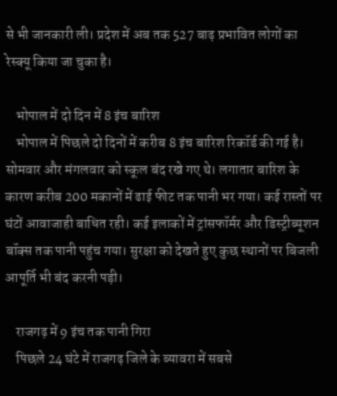से भी जानकारी ली। प्रदेश में अब तक 527 बाढ़ प्रभावित लोगों का रेस्क्यू किया जा चुका है।

    भोपाल में दो दिन में 8 इंच बारिश
    भोपाल में पिछले दो दिनों में करीब 8 इंच बारिश रिकॉर्ड की गई है। सोमवार और मंगलवार को स्कूल बंद रखे गए थे। लगातार बारिश के कारण करीब 200 मकानों में ढाई फीट तक पानी भर गया। कई रास्तों पर घंटों आवाजाही बाधित रही। कई इलाकों में ट्रांसफॉर्मर और डिस्ट्रीब्यूशन बॉक्स तक पानी पहुंच गया। सुरक्षा को देखते हुए कुछ स्थानों पर बिजली आपूर्ति भी बंद करनी पड़ी।

    राजगढ़ में 9 इंच तक पानी गिरा
    पिछले 24 घंटे में राजगढ़ जिले के ब्यावरा में सबसे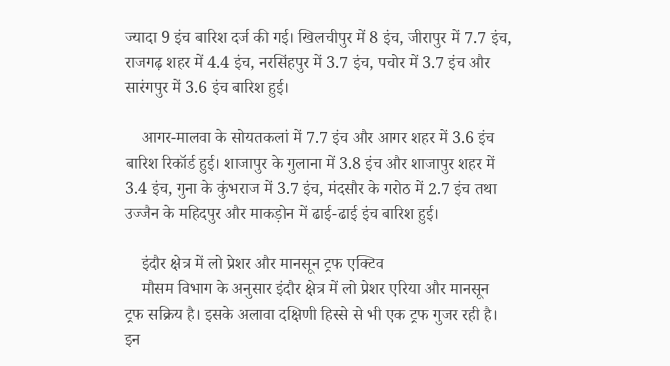ज्यादा 9 इंच बारिश दर्ज की गई। खिलचीपुर में 8 इंच, जीरापुर में 7.7 इंच, राजगढ़ शहर में 4.4 इंच, नरसिंहपुर में 3.7 इंच, पचोर में 3.7 इंच और सारंगपुर में 3.6 इंच बारिश हुई।

    आगर-मालवा के सोयतकलां में 7.7 इंच और आगर शहर में 3.6 इंच बारिश रिकॉर्ड हुई। शाजापुर के गुलाना में 3.8 इंच और शाजापुर शहर में 3.4 इंच, गुना के कुंभराज में 3.7 इंच, मंदसौर के गरोठ में 2.7 इंच तथा उज्जैन के महिदपुर और माकड़ोन में ढाई-ढाई इंच बारिश हुई।

    इंदौर क्षेत्र में लो प्रेशर और मानसून ट्रफ एक्टिव
    मौसम विभाग के अनुसार इंदौर क्षेत्र में लो प्रेशर एरिया और मानसून ट्रफ सक्रिय है। इसके अलावा दक्षिणी हिस्से से भी एक ट्रफ गुजर रही है। इन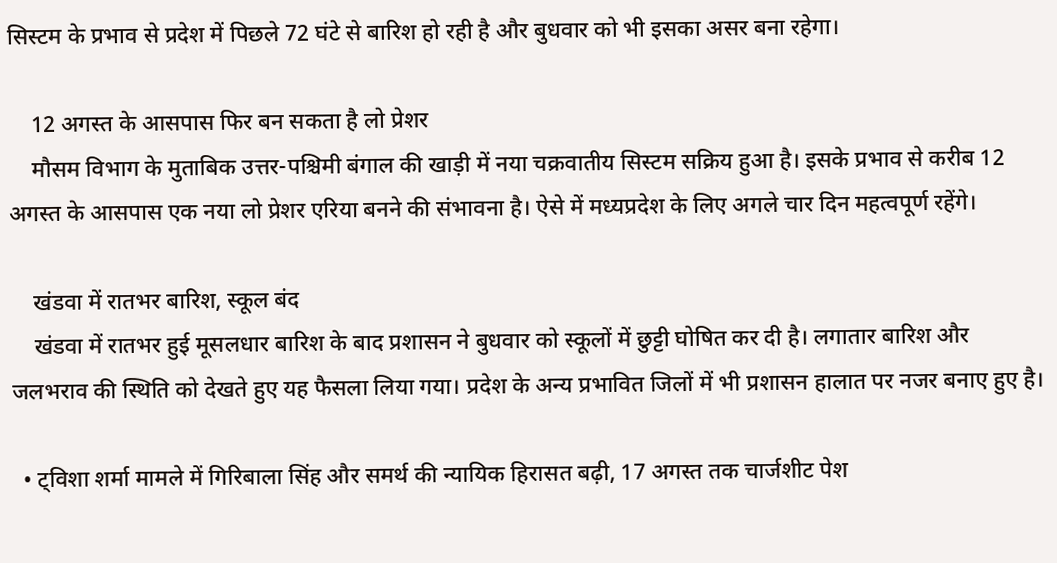सिस्टम के प्रभाव से प्रदेश में पिछले 72 घंटे से बारिश हो रही है और बुधवार को भी इसका असर बना रहेगा।

    12 अगस्त के आसपास फिर बन सकता है लो प्रेशर
    मौसम विभाग के मुताबिक उत्तर-पश्चिमी बंगाल की खाड़ी में नया चक्रवातीय सिस्टम सक्रिय हुआ है। इसके प्रभाव से करीब 12 अगस्त के आसपास एक नया लो प्रेशर एरिया बनने की संभावना है। ऐसे में मध्यप्रदेश के लिए अगले चार दिन महत्वपूर्ण रहेंगे।

    खंडवा में रातभर बारिश, स्कूल बंद
    खंडवा में रातभर हुई मूसलधार बारिश के बाद प्रशासन ने बुधवार को स्कूलों में छुट्टी घोषित कर दी है। लगातार बारिश और जलभराव की स्थिति को देखते हुए यह फैसला लिया गया। प्रदेश के अन्य प्रभावित जिलों में भी प्रशासन हालात पर नजर बनाए हुए है।

  • ट्विशा शर्मा मामले में गिरिबाला सिंह और समर्थ की न्यायिक हिरासत बढ़ी, 17 अगस्त तक चार्जशीट पेश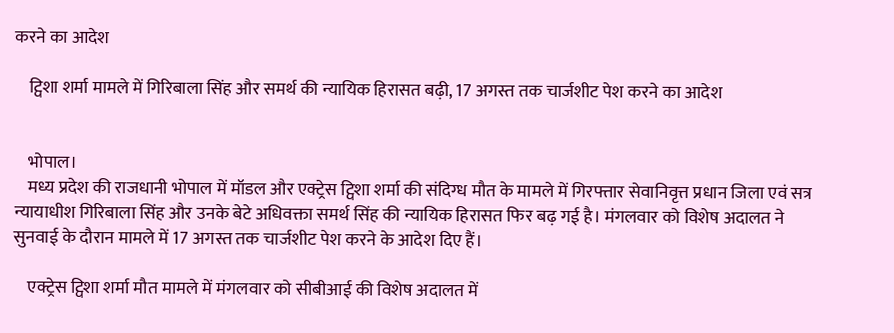करने का आदेश

    ट्विशा शर्मा मामले में गिरिबाला सिंह और समर्थ की न्यायिक हिरासत बढ़ी, 17 अगस्त तक चार्जशीट पेश करने का आदेश


    भोपाल।
    मध्य प्रदेश की राजधानी भोपाल में मॉडल और एक्ट्रेस ट्विशा शर्मा की संदिग्ध मौत के मामले में गिरफ्तार सेवानिवृत्त प्रधान जिला एवं सत्र न्यायाधीश गिरिबाला सिंह और उनके बेटे अधिवक्ता समर्थ सिंह की न्यायिक हिरासत फिर बढ़ गई है। मंगलवार को विशेष अदालत ने सुनवाई के दौरान मामले में 17 अगस्त तक चार्जशीट पेश करने के आदेश दिए हैं।

    एक्ट्रेस ट्विशा शर्मा मौत मामले में मंगलवार को सीबीआई की विशेष अदालत में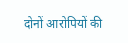दोनों आरोपियों की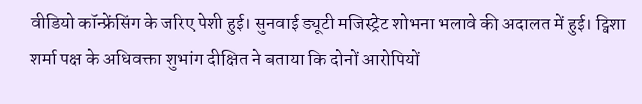वीडियो कॉन्फ्रेंसिंग के जरिए पेशी हुई। सुनवाई ड्यूटी मजिस्ट्रेट शोभना भलावे की अदालत में हुई। ट्विशा शर्मा पक्ष के अधिवक्ता शुभांग दीक्षित ने बताया कि दोनों आरोपियों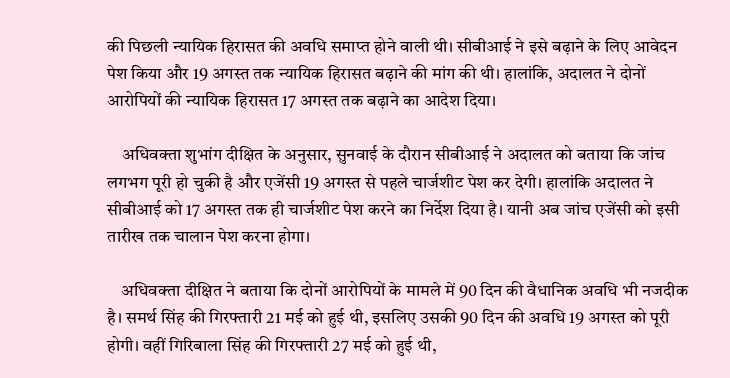की पिछली न्यायिक हिरासत की अवधि समाप्त होने वाली थी। सीबीआई ने इसे बढ़ाने के लिए आवेदन पेश किया और 19 अगस्त तक न्यायिक हिरासत बढ़ाने की मांग की थी। हालांकि, अदालत ने दोनों आरोपियों की न्यायिक हिरासत 17 अगस्त तक बढ़ाने का आदेश दिया।

    अधिवक्ता शुभांग दीक्षित के अनुसार, सुनवाई के दौरान सीबीआई ने अदालत को बताया कि जांच लगभग पूरी हो चुकी है और एजेंसी 19 अगस्त से पहले चार्जशीट पेश कर देगी। हालांकि अदालत ने सीबीआई को 17 अगस्त तक ही चार्जशीट पेश करने का निर्देश दिया है। यानी अब जांच एजेंसी को इसी तारीख तक चालान पेश करना होगा।

    अधिवक्ता दीक्षित ने बताया कि दोनों आरोपियों के मामले में 90 दिन की वैधानिक अवधि भी नजदीक है। समर्थ सिंह की गिरफ्तारी 21 मई को हुई थी, इसलिए उसकी 90 दिन की अवधि 19 अगस्त को पूरी होगी। वहीं गिरिबाला सिंह की गिरफ्तारी 27 मई को हुई थी,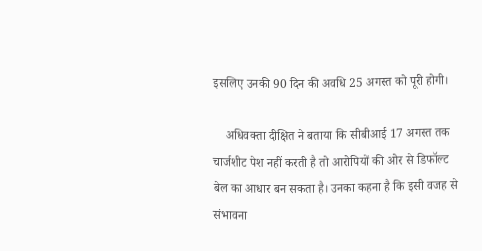इसलिए उनकी 90 दिन की अवधि 25 अगस्त को पूरी होगी।

    अधिवक्ता दीक्षित ने बताया कि सीबीआई 17 अगस्त तक चार्जशीट पेश नहीं करती है तो आरोपियों की ओर से डिफॉल्ट बेल का आधार बन सकता है। उनका कहना है कि इसी वजह से संभावना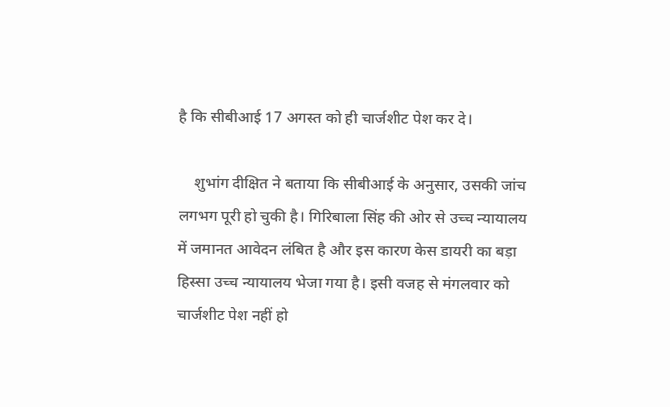है कि सीबीआई 17 अगस्त को ही चार्जशीट पेश कर दे।

    शुभांग दीक्षित ने बताया कि सीबीआई के अनुसार, उसकी जांच लगभग पूरी हो चुकी है। गिरिबाला सिंह की ओर से उच्च न्यायालय में जमानत आवेदन लंबित है और इस कारण केस डायरी का बड़ा हिस्सा उच्च न्यायालय भेजा गया है। इसी वजह से मंगलवार को चार्जशीट पेश नहीं हो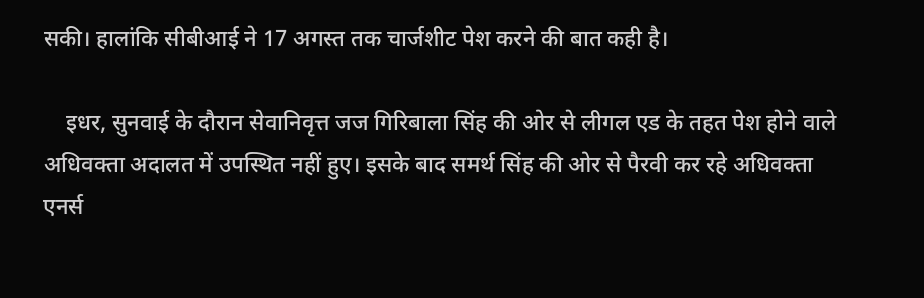सकी। हालांकि सीबीआई ने 17 अगस्त तक चार्जशीट पेश करने की बात कही है।

    इधर, सुनवाई के दौरान सेवानिवृत्त जज गिरिबाला सिंह की ओर से लीगल एड के तहत पेश होने वाले अधिवक्ता अदालत में उपस्थित नहीं हुए। इसके बाद समर्थ सिंह की ओर से पैरवी कर रहे अधिवक्ता एनर्स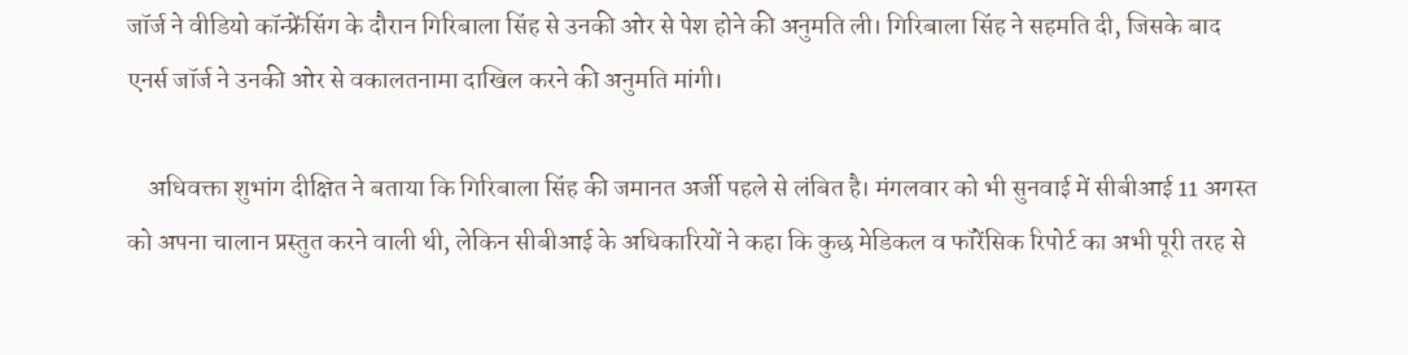जॉर्ज ने वीडियो कॉन्फ्रेंसिंग के दौरान गिरिबाला सिंह से उनकी ओर से पेश होने की अनुमति ली। गिरिबाला सिंह ने सहमति दी, जिसके बाद एनर्स जॉर्ज ने उनकी ओर से वकालतनामा दाखिल करने की अनुमति मांगी।

    अधिवक्ता शुभांग दीक्षित ने बताया कि गिरिबाला सिंह की जमानत अर्जी पहले से लंबित है। मंगलवार को भी सुनवाई में सीबीआई 11 अगस्त को अपना चालान प्रस्तुत करने वाली थी, लेकिन सीबीआई के अधिकारियों ने कहा कि कुछ मेडिकल व फॉरेंसिक रिपोर्ट का अभी पूरी तरह से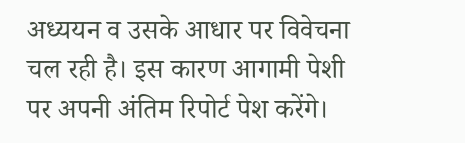अध्ययन व उसके आधार पर विवेचना चल रही है। इस कारण आगामी पेशी पर अपनी अंतिम रिपोर्ट पेश करेंगे।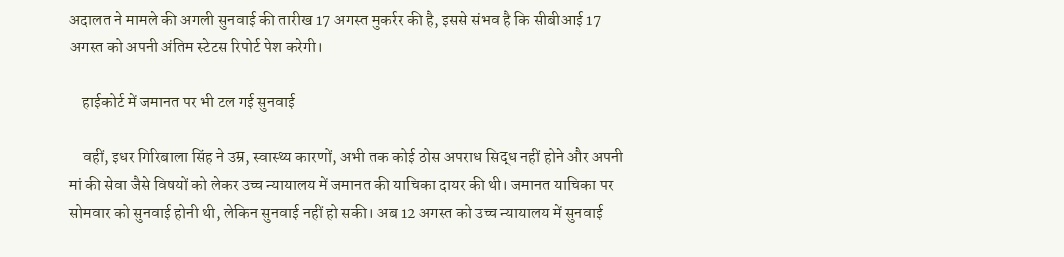अदालत ने मामले की अगली सुनवाई की तारीख 17 अगस्त मुकर्रर की है, इससे संभव है कि सीबीआई 17 अगस्त को अपनी अंतिम स्टेटस रिपोर्ट पेश करेगी।

    हाईकोर्ट में जमानत पर भी टल गई सुनवाई

    वहीं, इधर गिरिबाला सिंह ने उम्र, स्वास्थ्य कारणों, अभी तक कोई ठोस अपराध सिद्ध नहीं होने और अपनी मां की सेवा जैसे विषयों को लेकर उच्च न्यायालय में जमानत की याचिका दायर की थी। जमानत याचिका पर सोमवार को सुनवाई होनी थी, लेकिन सुनवाई नहीं हो सकी। अब 12 अगस्त को उच्च न्यायालय में सुनवाई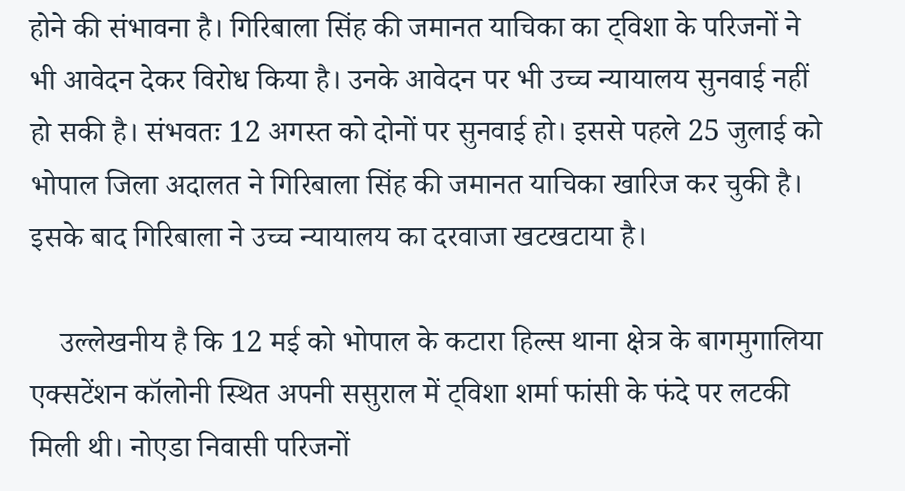होने की संभावना है। गिरिबाला सिंह की जमानत याचिका का ट्विशा के परिजनों ने भी आवेदन देकर विरोध किया है। उनके आवेदन पर भी उच्च न्यायालय सुनवाई नहीं हो सकी है। संभवतः 12 अगस्त को दोनों पर सुनवाई हो। इससे पहले 25 जुलाई को भोपाल जिला अदालत ने गिरिबाला सिंह की जमानत याचिका खारिज कर चुकी है। इसके बाद गिरिबाला ने उच्च न्यायालय का दरवाजा खटखटाया है।

    उल्लेखनीय है कि 12 मई को भोपाल के कटारा हिल्स थाना क्षेत्र के बागमुगालिया एक्सटेंशन कॉलोनी स्थित अपनी ससुराल में ट्विशा शर्मा फांसी के फंदे पर लटकी मिली थी। नोएडा निवासी परिजनों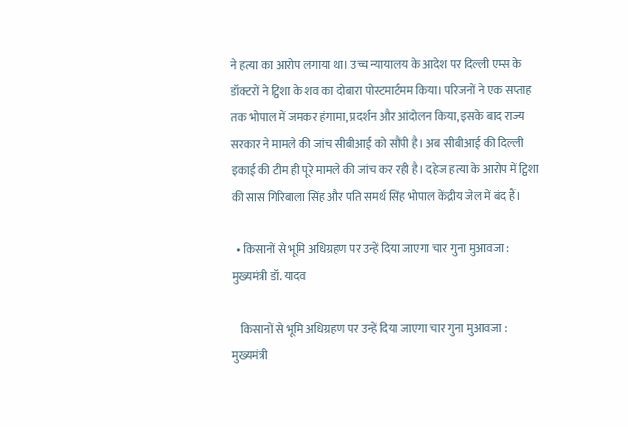ने हत्या का आरोप लगाया था। उच्च न्यायालय के आदेश पर दिल्ली एम्स के डॉक्टरों ने ट्विशा के शव का दोबारा पोस्टमार्टमम किया। परिजनों ने एक सप्ताह तक भोपाल में जमकर हंगामा, प्रदर्शन और आंदोलन किया, इसके बाद राज्य सरकार ने मामले की जांच सीबीआई को सौंपी है। अब सीबीआई की दिल्ली इकाई की टीम ही पूरे मामले की जांच कर रही है। दहेज हत्या के आरोप में ट्विशा की सास गिरिबाला सिंह और पति समर्थ सिंह भोपाल केंद्रीय जेल में बंद हैं।

  • किसानों से भूमि अधिग्रहण पर उन्हें दिया जाएगा चार गुना मुआवजा : मुख्यमंत्री डॉ. यादव

    किसानों से भूमि अधिग्रहण पर उन्हें दिया जाएगा चार गुना मुआवजा : मुख्यमंत्री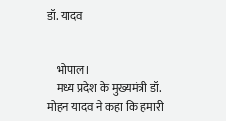डॉ. यादव


    भोपाल।
    मध्य प्रदेश के मुख्यमंत्री डॉ. मोहन यादव ने कहा कि हमारी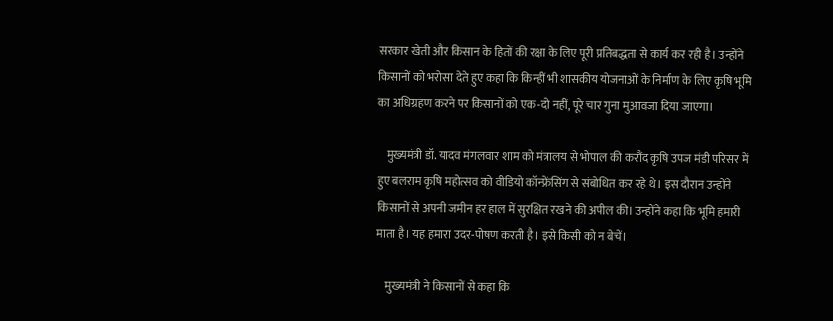सरकार खेती और किसान के हितों की रक्षा के लिए पूरी प्रतिबद्धता से कार्य कर रही है। उन्होंने किसानों को भरोसा देते हुए कहा कि किन्हीं भी शासकीय योजनाओं के निर्माण के लिए कृषि भूमि का अधिग्रहण करने पर किसानों को एक-दो नहीं, पूरे चार गुना मुआवजा दिया जाएगा।

    मुख्यमंत्री डॉ. यादव मंगलवार शाम को मंत्रालय से भोपाल की करौंद कृषि उपज मंडी परिसर में हुए बलराम कृषि महोत्सव को वीडियो कॉन्फ्रेंसिंग से संबोधित कर रहे थे। इस दौरान उन्होंने किसानों से अपनी जमीन हर हाल में सुरक्षित रखने की अपील की। उन्होंने कहा कि भूमि हमारी माता है। यह हमारा उदर-पोषण करती है। इसे किसी को न बेचें।

    मुख्यमंत्री ने किसानों से कहा कि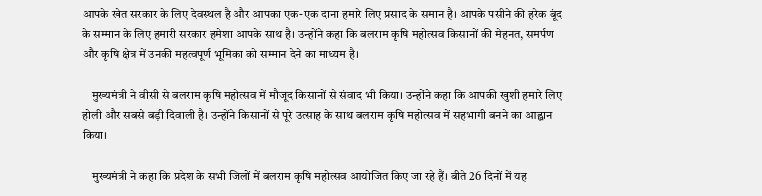आपके खेत सरकार के लिए देवस्थल है और आपका एक-एक दाना हमारे लिए प्रसाद के समान है। आपके पसीने की हरेक बूंद के सम्मान के लिए हमारी सरकार हमेशा आपके साथ है। उन्होंने कहा कि बलराम कृषि महोत्सव किसानों की मेहनत, समर्पण और कृषि क्षेत्र में उनकी महत्वपूर्ण भूमिका को सम्मान देने का माध्यम है।

    मुख्यमंत्री ने वीसी से बलराम कृषि महोत्सव में मौजूद किसानों से संवाद भी किया। उन्होंने कहा कि आपकी खुशी हमारे लिए होली और सबसे बड़ी दिवाली है। उन्होंने किसानों से पूरे उत्साह के साथ बलराम कृषि महोत्सव में सहभागी बनने का आह्वान किया।

    मुख्यमंत्री ने कहा कि प्रदेश के सभी जिलों में बलराम कृषि महोत्सव आयोजित किए जा रहे हैं। बीते 26 दिनों में यह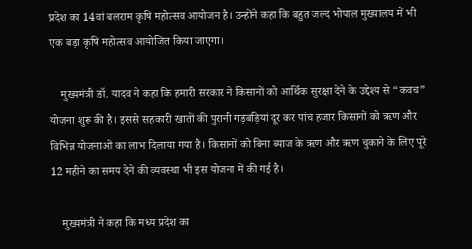प्रदेश का 14वां बलराम कृषि महोत्सव आयोजन है। उन्होंने कहा कि बहुत जल्द भोपाल मुख्यालय में भी एक बड़ा कृषि महोत्सव आयोजित किया जाएगा।

    मुख्यमंत्री डॉ. यादव ने कहा कि हमारी सरकार ने किसानों को आर्थिक सुरक्षा देने के उद्देश्य से “कवच” योजना शुरू की है। इससे सहकारी खातों की पुरानी गड़बड़ियां दूर कर पांच हजार किसानों को ऋण और विभिन्न योजनाओं का लाभ दिलाया गया है। किसानों को बिना ब्याज के ऋण और ऋण चुकाने के लिए पूरे 12 महीने का समय देने की व्यवस्था भी इस योजना में की गई है।

    मुख्यमंत्री ने कहा कि मध्य प्रदेश का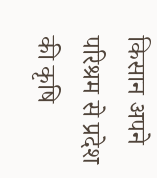किसान अपने परिश्रम से प्रदेश की कृषि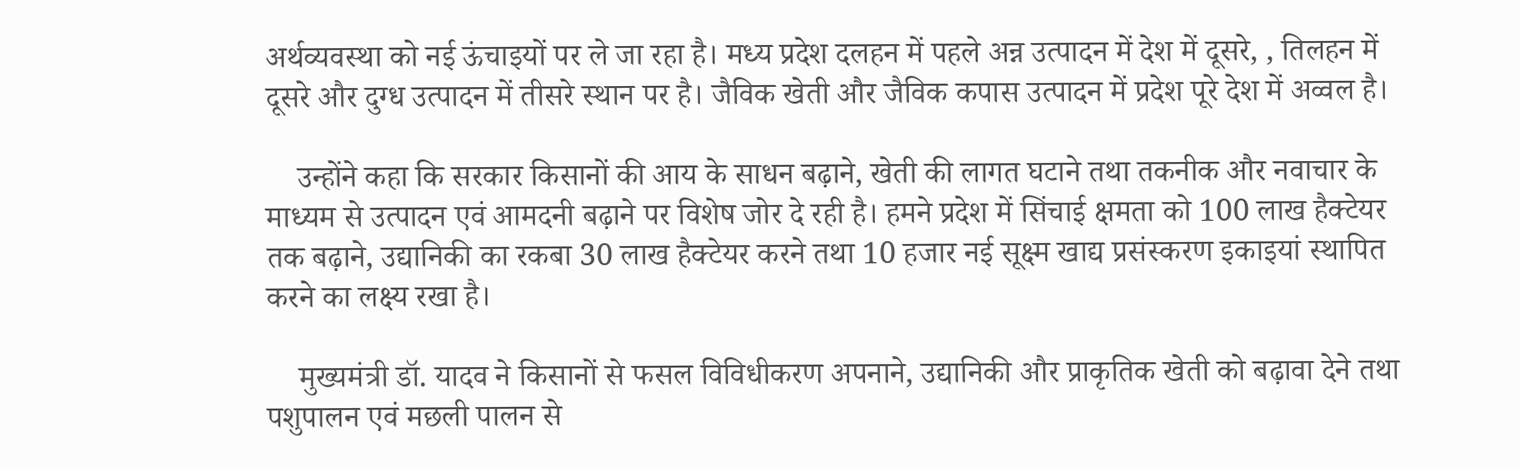अर्थव्यवस्था को नई ऊंचाइयों पर ले जा रहा है। मध्य प्रदेश दलहन में पहले अन्न उत्पादन में देश में दूसरे, , तिलहन में दूसरे और दुग्ध उत्पादन में तीसरे स्थान पर है। जैविक खेती और जैविक कपास उत्पादन में प्रदेश पूरे देश में अव्वल है।

    उन्होंने कहा कि सरकार किसानों की आय के साधन बढ़ाने, खेती की लागत घटाने तथा तकनीक और नवाचार के माध्यम से उत्पादन एवं आमदनी बढ़ाने पर विशेष जोर दे रही है। हमने प्रदेश में सिंचाई क्षमता को 100 लाख हैक्टेयर तक बढ़ाने, उद्यानिकी का रकबा 30 लाख हैक्टेयर करने तथा 10 हजार नई सूक्ष्म खाद्य प्रसंस्करण इकाइयां स्थापित करने का लक्ष्य रखा है।

    मुख्यमंत्री डॉ. यादव ने किसानों से फसल विविधीकरण अपनाने, उद्यानिकी और प्राकृतिक खेती को बढ़ावा देने तथा पशुपालन एवं मछली पालन से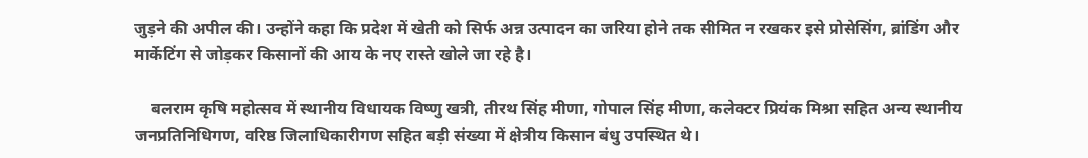जुड़ने की अपील की। उन्होंने कहा कि प्रदेश में खेती को सिर्फ अन्न उत्पादन का जरिया होने तक सीमित न रखकर इसे प्रोसेसिंग, ब्रांडिंग और मार्केटिंग से जोड़कर किसानों की आय के नए रास्ते खोले जा रहे है।

    बलराम कृषि महोत्सव में स्थानीय विधायक विष्णु खत्री, तीरथ सिंह मीणा, गोपाल सिंह मीणा, कलेक्टर प्रियंक मिश्रा सहित अन्य स्थानीय जनप्रतिनिधिगण, वरिष्ठ जिलाधिकारीगण सहित बड़ी संख्या में क्षेत्रीय किसान बंधु उपस्थित थे।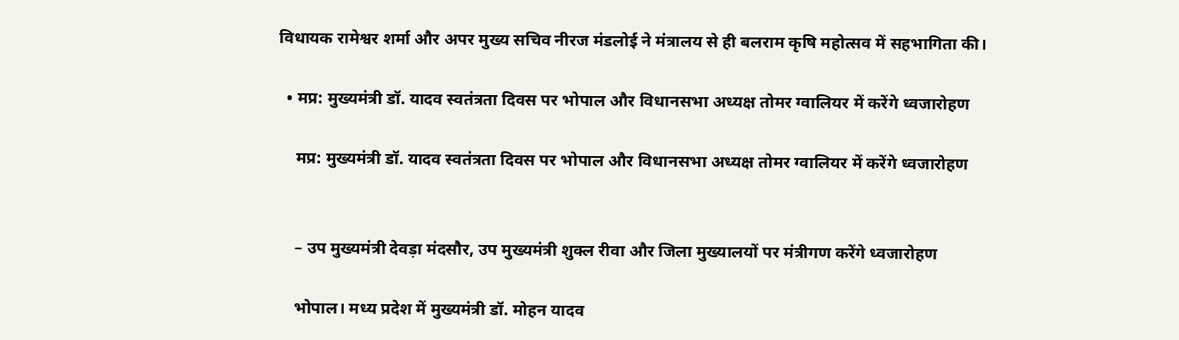विधायक रामेश्वर शर्मा और अपर मुख्य सचिव नीरज मंडलोई ने मंत्रालय से ही बलराम कृषि महोत्सव में सहभागिता की।

  • मप्र: मुख्यमंत्री डॉ. यादव स्वतंत्रता दिवस पर भोपाल और विधानसभा अध्यक्ष तोमर ग्वालियर में करेंगे ध्वजारोहण

    मप्र: मुख्यमंत्री डॉ. यादव स्वतंत्रता दिवस पर भोपाल और विधानसभा अध्यक्ष तोमर ग्वालियर में करेंगे ध्वजारोहण


    – उप मुख्यमंत्री देवड़ा मंदसौर, उप मुख्यमंत्री शुक्ल रीवा और जिला मुख्यालयों पर मंत्रीगण करेंगे ध्वजारोहण

    भोपाल। मध्य प्रदेश में मुख्यमंत्री डॉ. मोहन यादव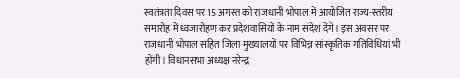स्वतंत्रता दिवस पर 15 अगस्त को राजधानी भोपाल में आयोजित राज्य-स्तरीय समारोह में ध्वजारोहण कर प्रदेशवासियों के नाम संदेश देंगे। इस अवसर पर राजधानी भोपाल सहित जिला मुख्यालयों पर विभिन्न सांस्कृतिक गतिविधियां भी होंगी। विधानसभा अध्यक्ष नरेन्द्र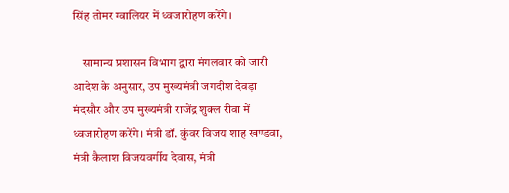सिंह तोमर ग्वालियर में ध्वजारोहण करेंगे।

    सामान्य प्रशासन विभाग द्वारा मंगलवार को जारी आदेश के अनुसार, उप मुख्यमंत्री जगदीश देवड़ा मंदसौर और उप मुख्यमंत्री राजेंद्र शुक्ल रीवा में ध्वजारोहण करेंगे। मंत्री डॉ. कुंवर विजय शाह खण्डवा, मंत्री कैलाश विजयवर्गीय देवास, मंत्री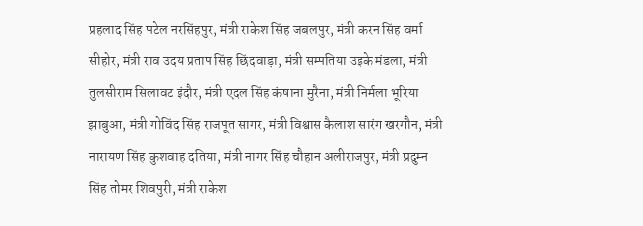प्रहलाद सिंह पटेल नरसिंहपुर, मंत्री राकेश सिंह जबलपुर, मंत्री करन सिंह वर्मा सीहोर, मंत्री राव उदय प्रताप सिंह छिंदवाड़ा, मंत्री सम्पतिया उइके मंडला, मंत्री तुलसीराम सिलावट इंदौर, मंत्री एदल सिंह कंषाना मुरैना, मंत्री निर्मला भूरिया झाबुआ, मंत्री गोविंद सिंह राजपूत सागर, मंत्री विश्वास कैलाश सारंग खरगौन, मंत्री नारायण सिंह कुशवाह दतिया, मंत्री नागर सिंह चौहान अलीराजपुर, मंत्री प्रदुम्न सिंह तोमर शिवपुरी, मंत्री राकेश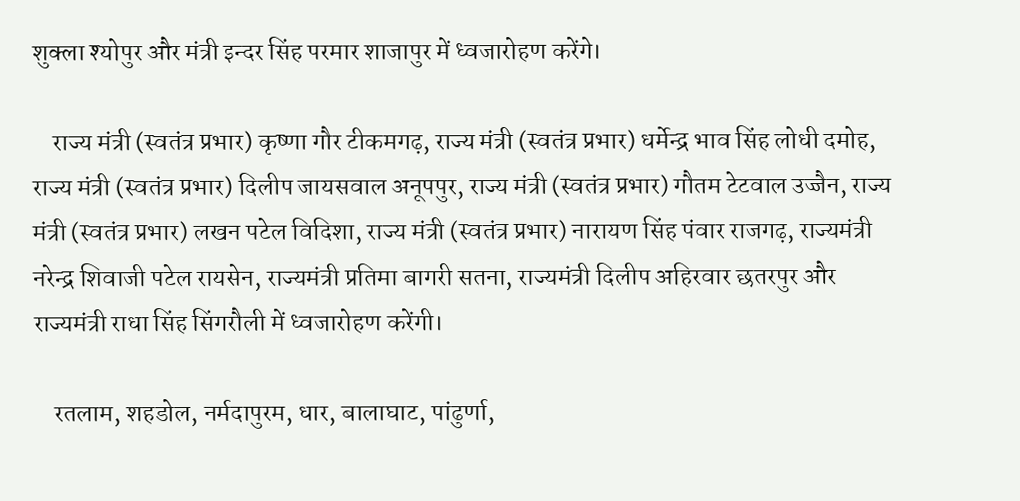शुक्ला श्योपुर और मंत्री इन्दर सिंह परमार शाजापुर में ध्वजारोहण करेंगे।

    राज्य मंत्री (स्वतंत्र प्रभार) कृष्णा गौर टीकमगढ़, राज्य मंत्री (स्वतंत्र प्रभार) धर्मेन्द्र भाव सिंह लोधी दमोह, राज्य मंत्री (स्वतंत्र प्रभार) दिलीप जायसवाल अनूपपुर, राज्य मंत्री (स्वतंत्र प्रभार) गौतम टेटवाल उज्जैन, राज्य मंत्री (स्वतंत्र प्रभार) लखन पटेल विदिशा, राज्य मंत्री (स्वतंत्र प्रभार) नारायण सिंह पंवार राजगढ़, राज्यमंत्री नरेन्द्र शिवाजी पटेल रायसेन, राज्यमंत्री प्रतिमा बागरी सतना, राज्यमंत्री दिलीप अहिरवार छतरपुर और राज्यमंत्री राधा सिंह सिंगरौली में ध्वजारोहण करेंगी।

    रतलाम, शहडोल, नर्मदापुरम, धार, बालाघाट, पांढुर्णा,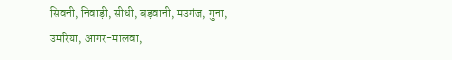सिवनी, निवाड़ी, सीधी, बड़वानी, मउगंज, गुना, उमरिया, आगर-मालवा,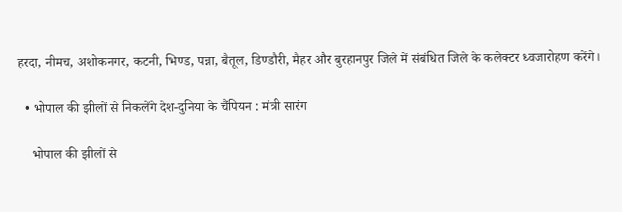हरदा, नीमच, अशोकनगर, कटनी, भिण्ड, पन्ना, बैतूल, डिण्डौरी, मैहर और बुरहानपुर जिले में संबंधित जिले के कलेक्टर ध्वजारोहण करेंगे।

  • भोपाल की झीलों से निकलेंगे देश-दुनिया के चैंपियन : मंत्री सारंग

    भोपाल की झीलों से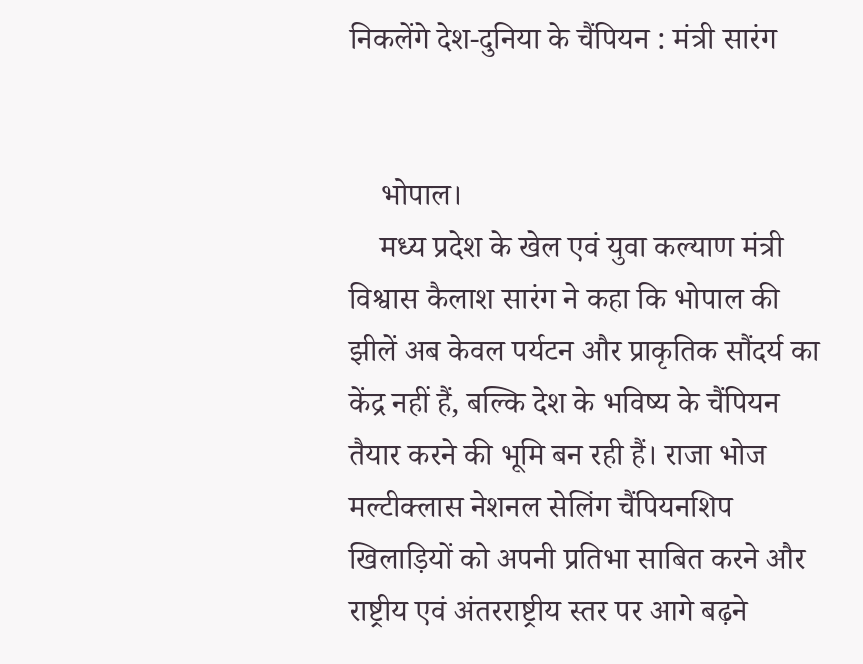निकलेंगे देश-दुनिया के चैंपियन : मंत्री सारंग


    भोपाल।
    मध्य प्रदेश के खेल एवं युवा कल्याण मंत्री विश्वास कैलाश सारंग ने कहा कि भोपाल की झीलें अब केवल पर्यटन और प्राकृतिक सौंदर्य का केंद्र नहीं हैं, बल्कि देश के भविष्य के चैंपियन तैयार करने की भूमि बन रही हैं। राजा भोज मल्टीक्लास नेशनल सेलिंग चैंपियनशिप खिलाड़ियों को अपनी प्रतिभा साबित करने और राष्ट्रीय एवं अंतरराष्ट्रीय स्तर पर आगे बढ़ने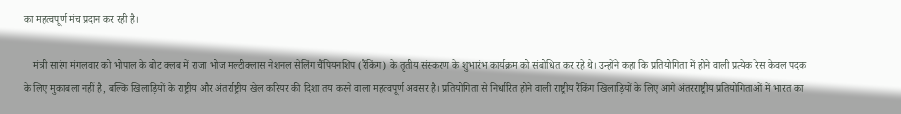का महत्वपूर्ण मंच प्रदान कर रही है।

    मंत्री सारंग मंगलवार को भोपाल के बोट क्लब में राजा भोज मल्टीक्लास नेशनल सेलिंग चैंपियनशिप (रैंकिंग) के तृतीय संस्करण के शुभारंभ कार्यक्रम को संबोधित कर रहे थे। उन्होंने कहा कि प्रतियोगिता में होने वाली प्रत्येक रेस केवल पदक के लिए मुकाबला नहीं है, बल्कि खिलाड़ियों के राष्ट्रीय और अंतर्राष्ट्रीय खेल करियर की दिशा तय करने वाला महत्वपूर्ण अवसर है। प्रतियोगिता से निर्धारित होने वाली राष्ट्रीय रैंकिंग खिलाड़ियों के लिए आगे अंतरराष्ट्रीय प्रतियोगिताओं में भारत का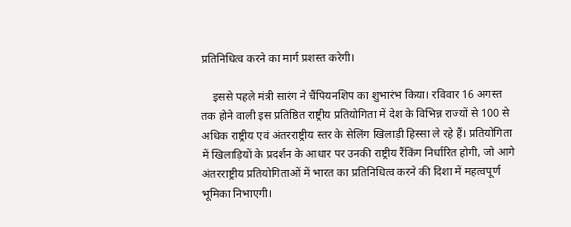प्रतिनिधित्व करने का मार्ग प्रशस्त करेगी।

    इससे पहले मंत्री सारंग ने चैंपियनशिप का शुभारंभ किया। रविवार 16 अगस्त तक होने वाली इस प्रतिष्ठित राष्ट्रीय प्रतियोगिता में देश के विभिन्न राज्यों से 100 से अधिक राष्ट्रीय एवं अंतरराष्ट्रीय स्तर के सेलिंग खिलाड़ी हिस्सा ले रहे हैं। प्रतियोगिता में खिलाड़ियों के प्रदर्शन के आधार पर उनकी राष्ट्रीय रैंकिंग निर्धारित होगी, जो आगे अंतरराष्ट्रीय प्रतियोगिताओं में भारत का प्रतिनिधित्व करने की दिशा में महत्वपूर्ण भूमिका निभाएगी।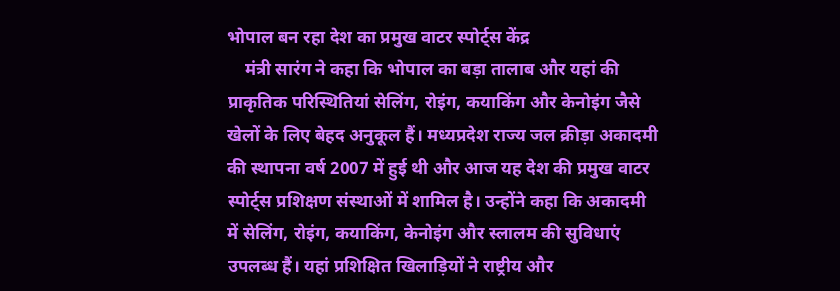भोपाल बन रहा देश का प्रमुख वाटर स्पोर्ट्स केंद्र
    मंत्री सारंग ने कहा कि भोपाल का बड़ा तालाब और यहां की प्राकृतिक परिस्थितियां सेलिंग, रोइंग, कयाकिंग और केनोइंग जैसे खेलों के लिए बेहद अनुकूल हैं। मध्यप्रदेश राज्य जल क्रीड़ा अकादमी की स्थापना वर्ष 2007 में हुई थी और आज यह देश की प्रमुख वाटर स्पोर्ट्स प्रशिक्षण संस्थाओं में शामिल है। उन्होंने कहा कि अकादमी में सेलिंग, रोइंग, कयाकिंग, केनोइंग और स्लालम की सुविधाएं उपलब्ध हैं। यहां प्रशिक्षित खिलाड़ियों ने राष्ट्रीय और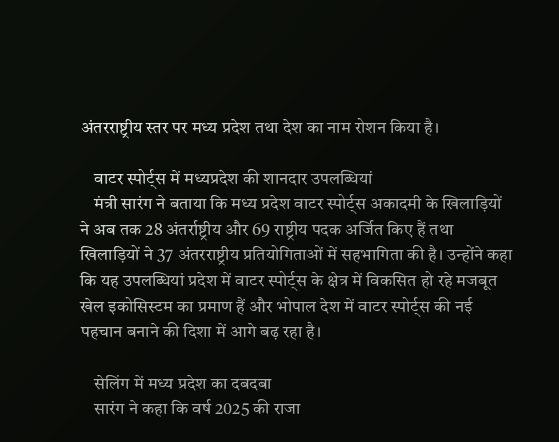अंतरराष्ट्रीय स्तर पर मध्य प्रदेश तथा देश का नाम रोशन किया है।

    वाटर स्पोर्ट्स में मध्यप्रदेश की शानदार उपलब्धियां
    मंत्री सारंग ने बताया कि मध्य प्रदेश वाटर स्पोर्ट्स अकादमी के खिलाड़ियों ने अब तक 28 अंतर्राष्ट्रीय और 69 राष्ट्रीय पदक अर्जित किए हैं तथा खिलाड़ियों ने 37 अंतरराष्ट्रीय प्रतियोगिताओं में सहभागिता की है। उन्होंने कहा कि यह उपलब्धियां प्रदेश में वाटर स्पोर्ट्स के क्षेत्र में विकसित हो रहे मजबूत खेल इकोसिस्टम का प्रमाण हैं और भोपाल देश में वाटर स्पोर्ट्स की नई पहचान बनाने की दिशा में आगे बढ़ रहा है।

    सेलिंग में मध्य प्रदेश का दबदबा
    सारंग ने कहा कि वर्ष 2025 की राजा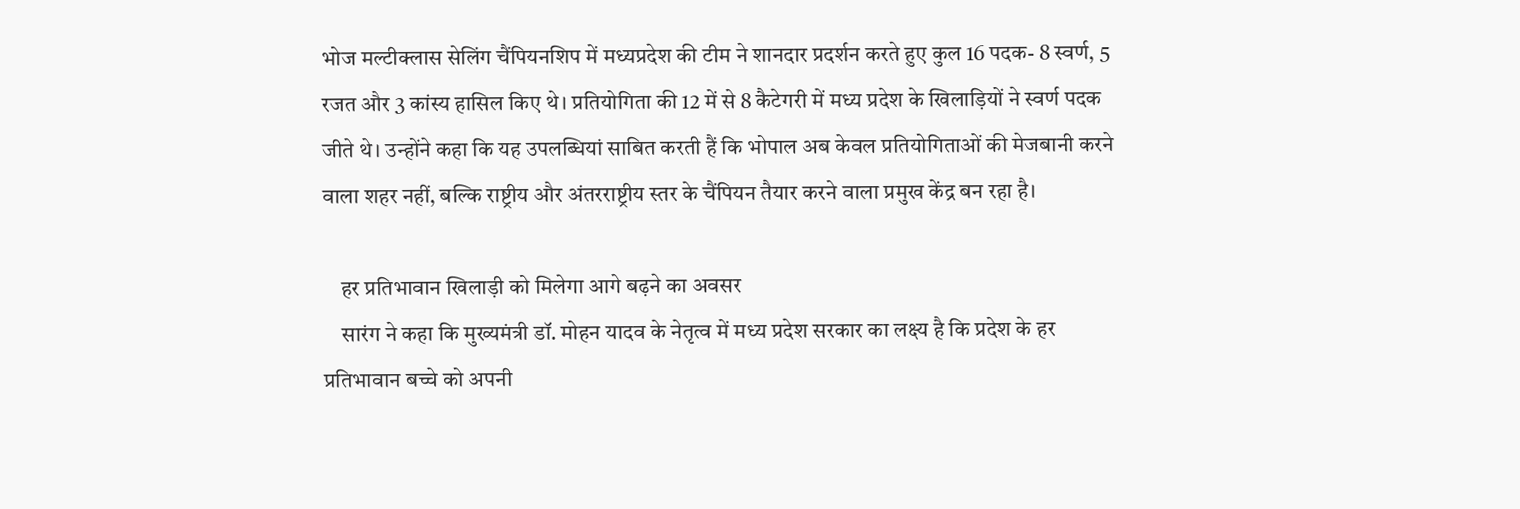भोज मल्टीक्लास सेलिंग चैंपियनशिप में मध्यप्रदेश की टीम ने शानदार प्रदर्शन करते हुए कुल 16 पदक- 8 स्वर्ण, 5 रजत और 3 कांस्य हासिल किए थे। प्रतियोगिता की 12 में से 8 कैटेगरी में मध्य प्रदेश के खिलाड़ियों ने स्वर्ण पदक जीते थे। उन्होंने कहा कि यह उपलब्धियां साबित करती हैं कि भोपाल अब केवल प्रतियोगिताओं की मेजबानी करने वाला शहर नहीं, बल्कि राष्ट्रीय और अंतरराष्ट्रीय स्तर के चैंपियन तैयार करने वाला प्रमुख केंद्र बन रहा है।

    हर प्रतिभावान खिलाड़ी को मिलेगा आगे बढ़ने का अवसर
    सारंग ने कहा कि मुख्यमंत्री डॉ. मोहन यादव के नेतृत्व में मध्य प्रदेश सरकार का लक्ष्य है कि प्रदेश के हर प्रतिभावान बच्चे को अपनी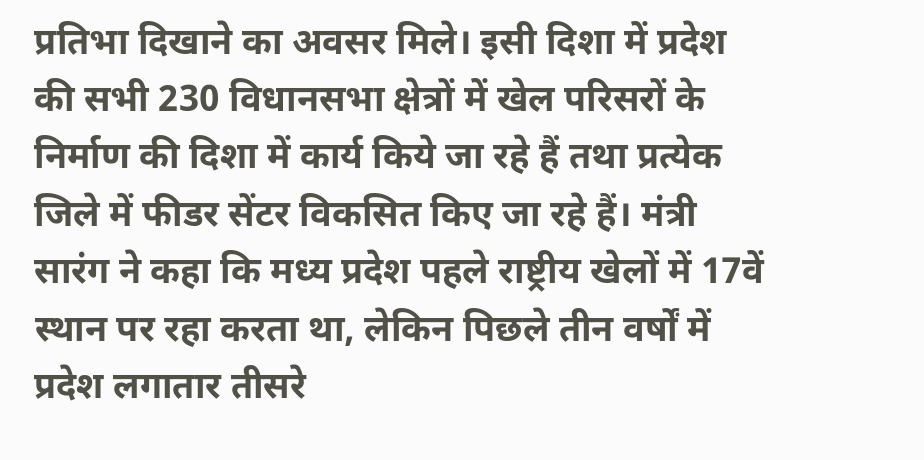प्रतिभा दिखाने का अवसर मिले। इसी दिशा में प्रदेश की सभी 230 विधानसभा क्षेत्रों में खेल परिसरों के निर्माण की दिशा में कार्य किये जा रहे हैं तथा प्रत्येक जिले में फीडर सेंटर विकसित किए जा रहे हैं। मंत्री सारंग ने कहा कि मध्य प्रदेश पहले राष्ट्रीय खेलों में 17वें स्थान पर रहा करता था, लेकिन पिछले तीन वर्षों में प्रदेश लगातार तीसरे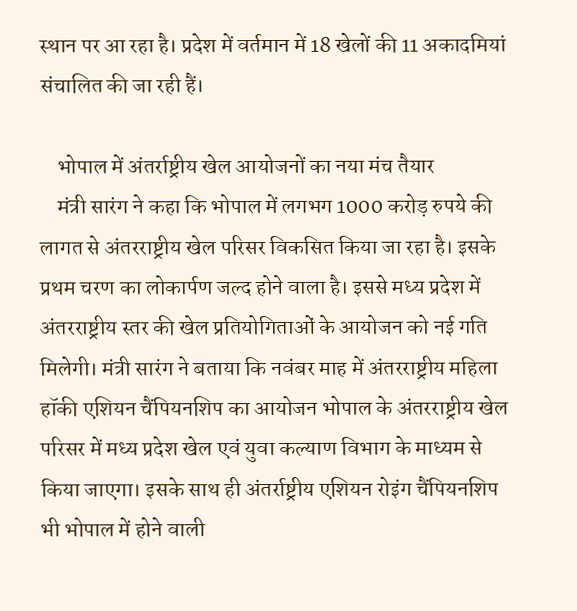स्थान पर आ रहा है। प्रदेश में वर्तमान में 18 खेलों की 11 अकादमियां संचालित की जा रही हैं।

    भोपाल में अंतर्राष्ट्रीय खेल आयोजनों का नया मंच तैयार
    मंत्री सारंग ने कहा कि भोपाल में लगभग 1000 करोड़ रुपये की लागत से अंतरराष्ट्रीय खेल परिसर विकसित किया जा रहा है। इसके प्रथम चरण का लोकार्पण जल्द होने वाला है। इससे मध्य प्रदेश में अंतरराष्ट्रीय स्तर की खेल प्रतियोगिताओं के आयोजन को नई गति मिलेगी। मंत्री सारंग ने बताया कि नवंबर माह में अंतरराष्ट्रीय महिला हॉकी एशियन चैंपियनशिप का आयोजन भोपाल के अंतरराष्ट्रीय खेल परिसर में मध्य प्रदेश खेल एवं युवा कल्याण विभाग के माध्यम से किया जाएगा। इसके साथ ही अंतर्राष्ट्रीय एशियन रोइंग चैंपियनशिप भी भोपाल में होने वाली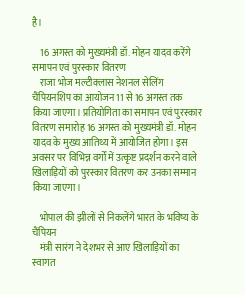है।

    16 अगस्त को मुख्यमंत्री डॉ. मोहन यादव करेंगे समापन एवं पुरस्कार वितरण
    राजा भोज मल्टीक्लास नेशनल सेलिंग चैंपियनशिप का आयोजन 11 से 16 अगस्त तक किया जाएगा। प्रतियोगिता का समापन एवं पुरस्कार वितरण समारोह 16 अगस्त को मुख्यमंत्री डॉ. मोहन यादव के मुख्य आतिथ्य में आयोजित होगा। इस अवसर पर विभिन्न वर्गों में उत्कृष्ट प्रदर्शन करने वाले खिलाड़ियों को पुरस्कार वितरण कर उनका सम्मान किया जाएगा।

    भोपाल की झीलों से निकलेंगे भारत के भविष्य के चैंपियन
    मंत्री सारंग ने देशभर से आए खिलाड़ियों का स्वागत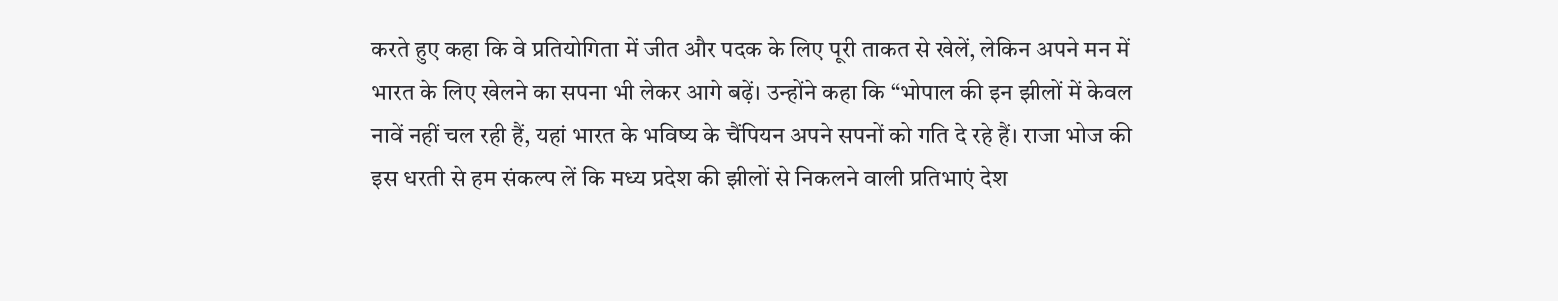करते हुए कहा कि वे प्रतियोगिता में जीत और पदक के लिए पूरी ताकत से खेलें, लेकिन अपने मन में भारत के लिए खेलने का सपना भी लेकर आगे बढ़ें। उन्होंने कहा कि “भोपाल की इन झीलों में केवल नावें नहीं चल रही हैं, यहां भारत के भविष्य के चैंपियन अपने सपनों को गति दे रहे हैं। राजा भोज की इस धरती से हम संकल्प लें कि मध्य प्रदेश की झीलों से निकलने वाली प्रतिभाएं देश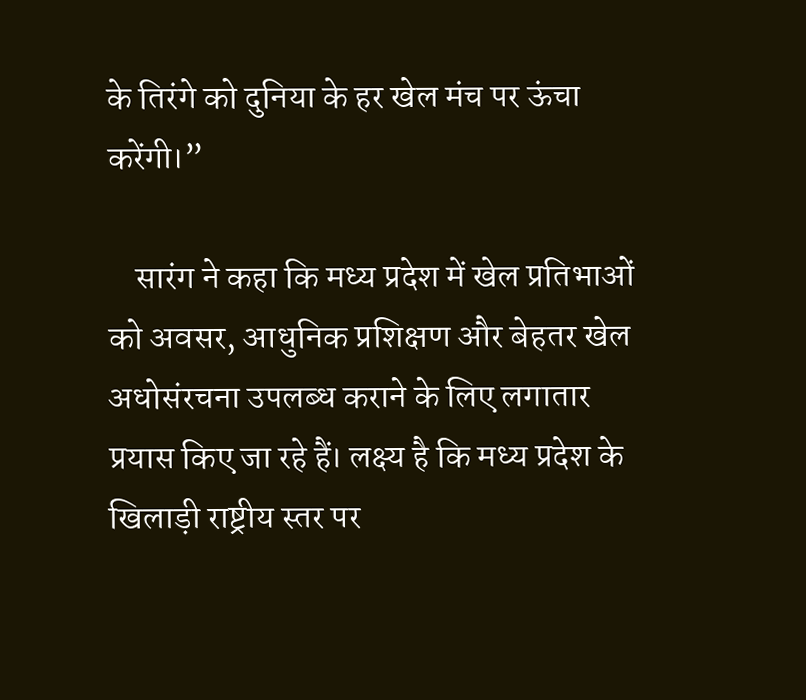के तिरंगे को दुनिया के हर खेल मंच पर ऊंचा करेंगी।”

    सारंग ने कहा कि मध्य प्रदेश में खेल प्रतिभाओं को अवसर, आधुनिक प्रशिक्षण और बेहतर खेल अधोसंरचना उपलब्ध कराने के लिए लगातार प्रयास किए जा रहे हैं। लक्ष्य है कि मध्य प्रदेश के खिलाड़ी राष्ट्रीय स्तर पर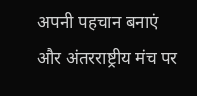अपनी पहचान बनाएं और अंतरराष्ट्रीय मंच पर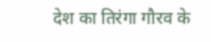देश का तिरंगा गौरव के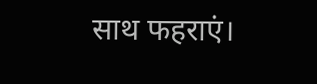साथ फहराएं।